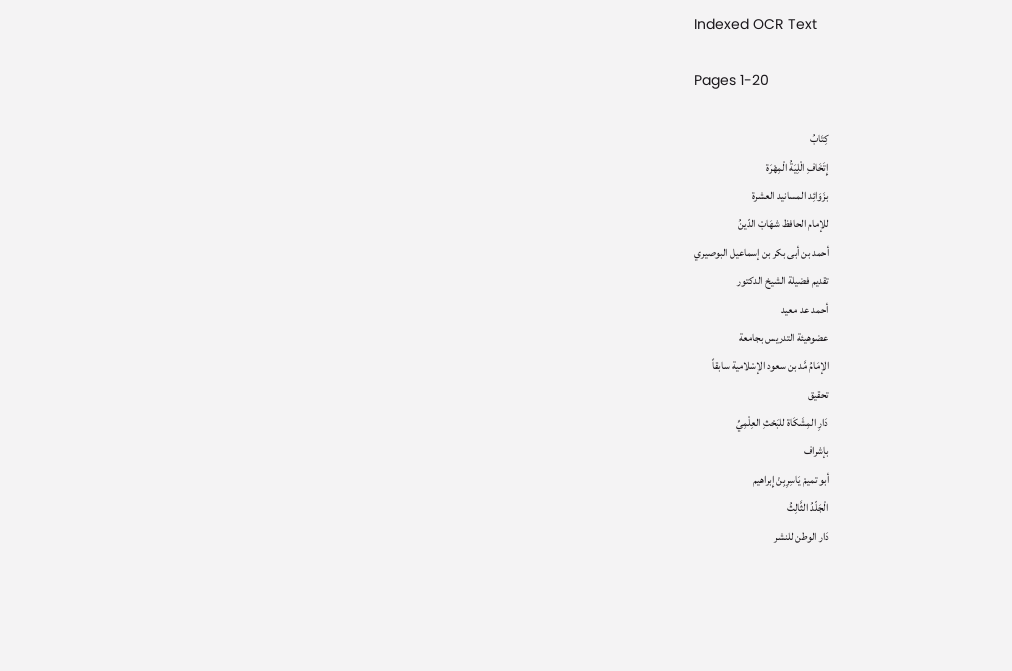Indexed OCR Text

Pages 1-20

كِتَابُ
إِتَخَافِ الْلِيَةُ الْمِهْرَة
بزَوَائِد المسانيد العشرة
للإمام الحافظ شهَابْ الدّينُ
أحمد بن أبى بكر بن إسماعيل البوصيري
تقديم فضيلة الشيخ الدكتور
أحمد عد معيد
عضوهيئة التدريس بجامعة
الإمَامُ مَّد بن سعود الإسْلامية سابقاً
تحقيق
دَارِ المِشَكَاة للبَحْثِ العِلْمِيِّ
بإشراف
أبو تميمْ يَاسِرِبِنْ إِبراهيم
الْجَلّدُ الثَّالِثُ
دَار الوطن للنشر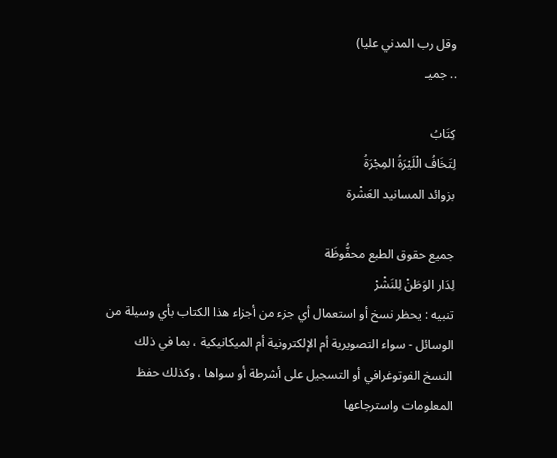وقل رب المدني عليا)
.. جميـ

كِتَابُ
لِتَخَافُ الْلَيْرَةُ المِجْرَةُ
بزوائد المسانيد العَشْرة

جميع حقوق الطبع محفُّوظَة
لِدَار الوَطَنْ لِلنَشْرْ
تنبيه : يحظر نسخ أو استعمال أي جزء من أجزاء هذا الكتاب بأي وسيلة من
الوسائل - سواء التصويرية أم الإلكترونية أم الميكانيكية ، بما في ذلك
النسخ الفوتوغرافي أو التسجيل على أشرطة أو سواها ، وكذلك حفظ
المعلومات واسترجاعها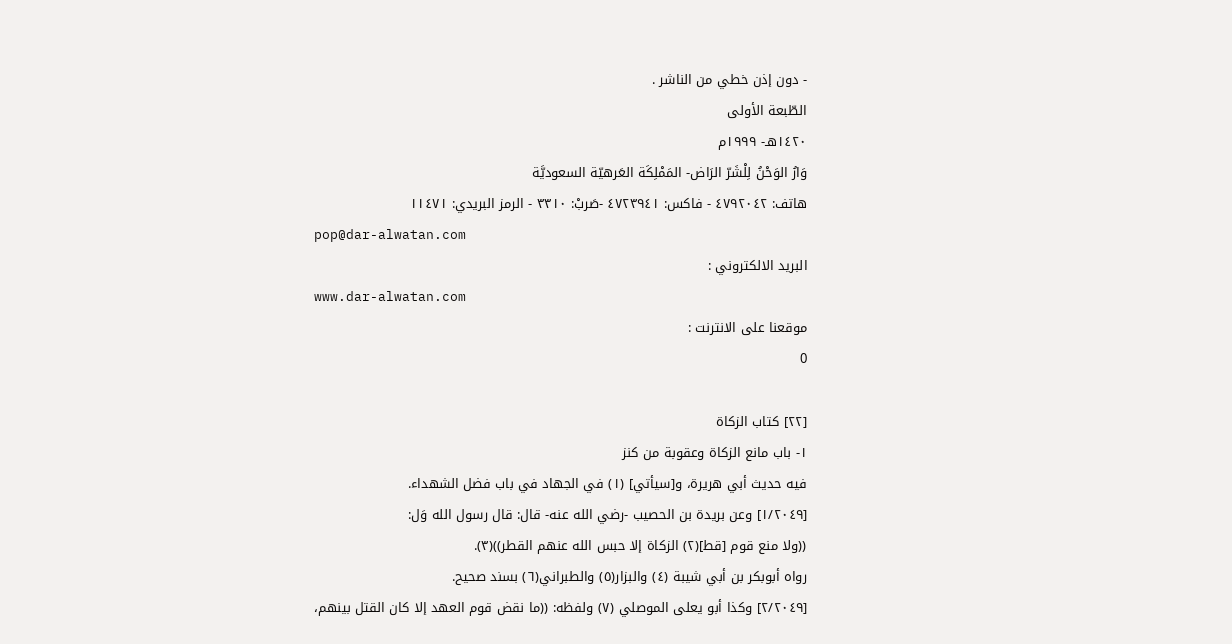- دون إذن خطي من الناشر .
الطّبعة الأولى
١٤٢٠هـ- ١٩٩٩م
وَارُ الوَحْنُ لِلْشَرّ الرَاض- المَمْلِكَة العَرهيّة السعوديَّة
هاتف: ٤٧٩٢٠٤٢ - فاكس: ٤٧٢٣٩٤١ -صَربْ: ٣٣١٠ - الرمز البريدي: ١١٤٧١
pop@dar-alwatan.com
البريد الالكتروني :
www.dar-alwatan.com
موقعنا على الانترنت :
0

[٢٢] كتاب الزكاة
١- باب مانع الزكاة وعقوبة من كنز
فيه حديث أبي هريرة، و[سيأتي] (١) في الجهاد في باب فضل الشهداء.
[١/٢٠٤٩] وعن بريدة بن الحصيب -رضي الله عنه- قال: قال رسول الله وَل:
((ولا منع قوم [قط](٢) الزكاة إلا حبس الله عنهم القطر))(٣).
رواه أبوبكر بن أبي شيبة (٤) والبزار(٥) والطبراني(٦) بسند صحيح.
[٢/٢٠٤٩] وكذا أبو يعلى الموصلي (٧) ولفظه: ((ما نقض قوم العهد إلا كان القتل بينهم،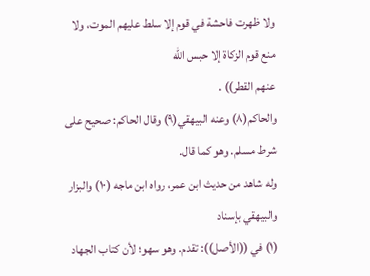ولا ظهرت فاحشة في قوم إلا سلط عليهم الموت، ولا منع قوم الزكاة إلا حبس الله
عنهم القطر)) .
والحاكم(٨) وعنه البيهقي(٩) وقال الحاكم: صحيح على شرط مسلم. وهو كما قال.
وله شاهد من حديث ابن عمر، رواه ابن ماجه (١٠) والبزار والبيهقي بإسناد
(١) في ((الأصل)): تقدم. وهو سهو؛ لأن كتاب الجهاد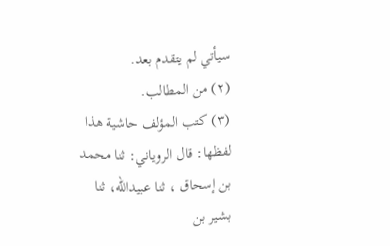سيأتي لم يتقدم بعد.
(٢) من المطالب.
(٣) كتب المؤلف حاشية هذا لفظها: قال الروياني: ثنا محمد بن إسحاق ، ثنا عبيدالله، ثنا بشير بن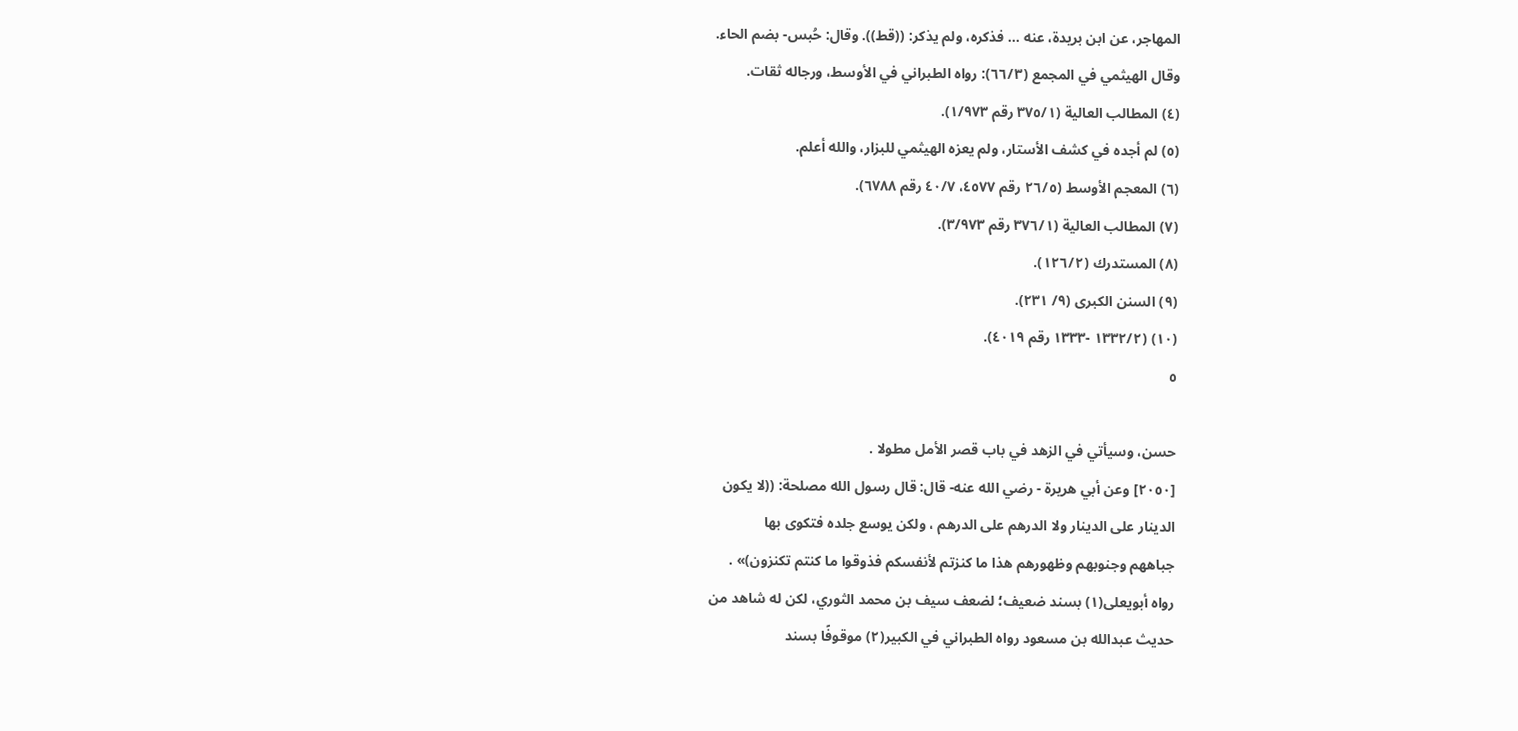المهاجر، عن ابن بريدة، عنه ... فذكره، ولم يذكر: ((قط)). وقال: حُبس- بضم الحاء.
وقال الهيثمي في المجمع (٦٦/٣): رواه الطبراني في الأوسط، ورجاله ثقات.
(٤) المطالب العالية (٣٧٥/١ رقم ١/٩٧٣).
(٥) لم أجده في كشف الأستار، ولم يعزه الهيثمي للبزار، والله أعلم.
(٦) المعجم الأوسط (٢٦/٥ رقم ٤٥٧٧، ٤٠/٧ رقم ٦٧٨٨).
(٧) المطالب العالية (٣٧٦/١ رقم ٣/٩٧٣).
(٨) المستدرك (١٢٦/٢).
(٩) السنن الكبرى (٩/ ٢٣١).
(١٠) (١٣٣٢/٢ -١٣٣٣ رقم ٤٠١٩).
٥

حسن، وسيأتي في الزهد في باب قصر الأمل مطولا .
[٢٠٥٠] وعن أبي هريرة - رضي الله عنه- قال: قال رسول الله مصلحة: ((لا يكون
الدينار على الدينار ولا الدرهم على الدرهم ، ولکن یوسع جلده فتکوی بها
جباههم وجنوبهم وظهورهم هذا ما كنزتم لأنفسكم فذوقوا ما كنتم تكنزون)» .
رواه أبويعلى(١) بسند ضعيف؛ لضعف سيف بن محمد الثوري، لكن له شاهد من
حديث عبدالله بن مسعود رواه الطبراني في الكبير(٢) موقوفًا بسند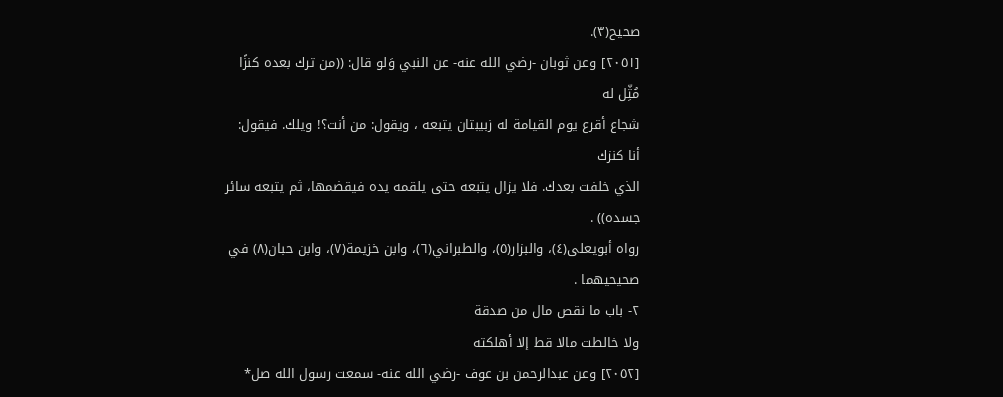صحيح(٣).
[٢٠٥١] وعن ثوبان -رضي الله عنه- عن النبي وَلو قال: ((من ترك بعده كنزًا مُثِّل له
شجاع أقرع يوم القيامة له زبيبتان يتبعه ، ويقول: من أنت؟! ويلك. فيقول: أنا كنزك
الذي خلفت بعدك. فلا يزال يتبعه حتی یلقمه یده فیقضمها، ثم يتبعه سائر جسده)) .
رواه أبويعلى(٤)، والبزار(٥)، والطبراني(٦)، وابن خزيمة(٧)، وابن حبان(٨) في
صحیحیھما .
٢- باب ما نقص مال من صدقة
ولا خالطت مالا قط إلا أهلكته
[٢٠٥٢] وعن عبدالرحمن بن عوف -رضي الله عنه- سمعت رسول الله صل*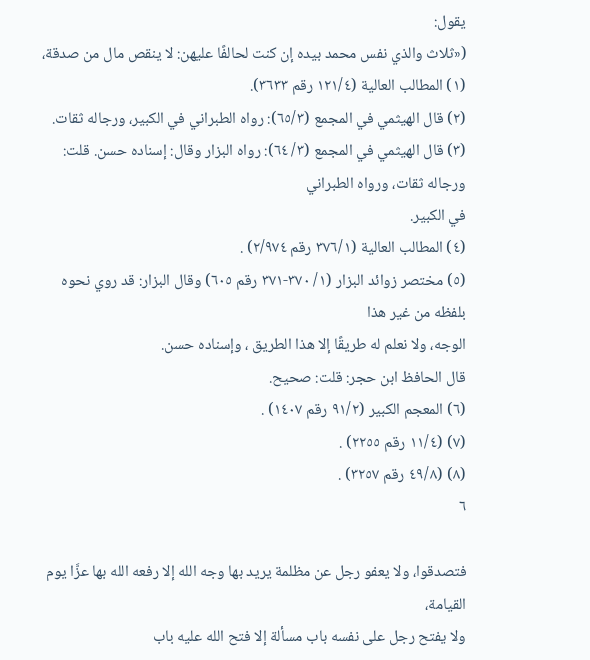يقول:
(«ثلاث والذي نفس محمد بيده إن كنت لحالفًا عليهن: لا ينقص مال من صدقة،
(١) المطالب العالية (١٢١/٤ رقم ٣٦٣٣).
(٢) قال الهيثمي في المجمع (٦٥/٣): رواه الطبراني في الكبير، ورجاله ثقات.
(٣) قال الهيثمي في المجمع (٣/ ٦٤): رواه البزار وقال: إسناده حسن. قلت: ورجاله ثقات، ورواه الطبراني
في الکبیر.
(٤) المطالب العالية (٣٧٦/١ رقم ٢/٩٧٤) .
(٥) مختصر زوائد البزار (١/ ٣٧٠-٣٧١ رقم ٦٠٥) وقال البزار: قد روي نحوه بلفظه من غير هذا
الوجه، ولا نعلم له طريقًا إلا هذا الطريق ، وإسناده حسن.
قال الحافظ ابن حجر: قلت: صحيح.
(٦) المعجم الكبير (٩١/٢ رقم ١٤٠٧) .
(٧) (١١/٤ رقم ٢٢٥٥) .
(٨) (٤٩/٨ رقم ٣٢٥٧) .
٦

فتصدقوا، ولا يعفو رجل عن مظلمة يريد بها وجه الله إلا رفعه الله بها عزَّا يوم القيامة،
ولا يفتح رجل على نفسه باب مسألة إلا فتح الله عليه باب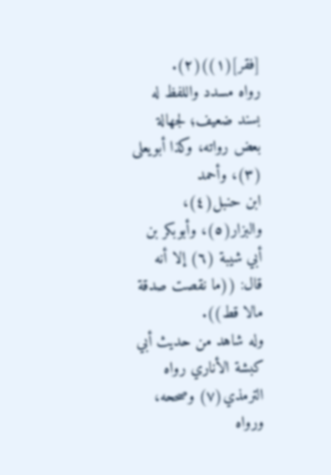[فقر](١))(٢).
رواه مسدد واللفظ له بسند ضعيف؛ لجهالة بعض رواته، وكذا أبويعلى (٣)، وأحمد
ابن حنبل(٤)، والبزار(٥)، وأبوبكر بن أبي شيبة (٦) إلا أنه قال: ((ما نقصت صدقة مالا قط)).
وله شاهد من حديث أبي كبشة الأناري رواه الترمذي(٧) وصححه، ورواه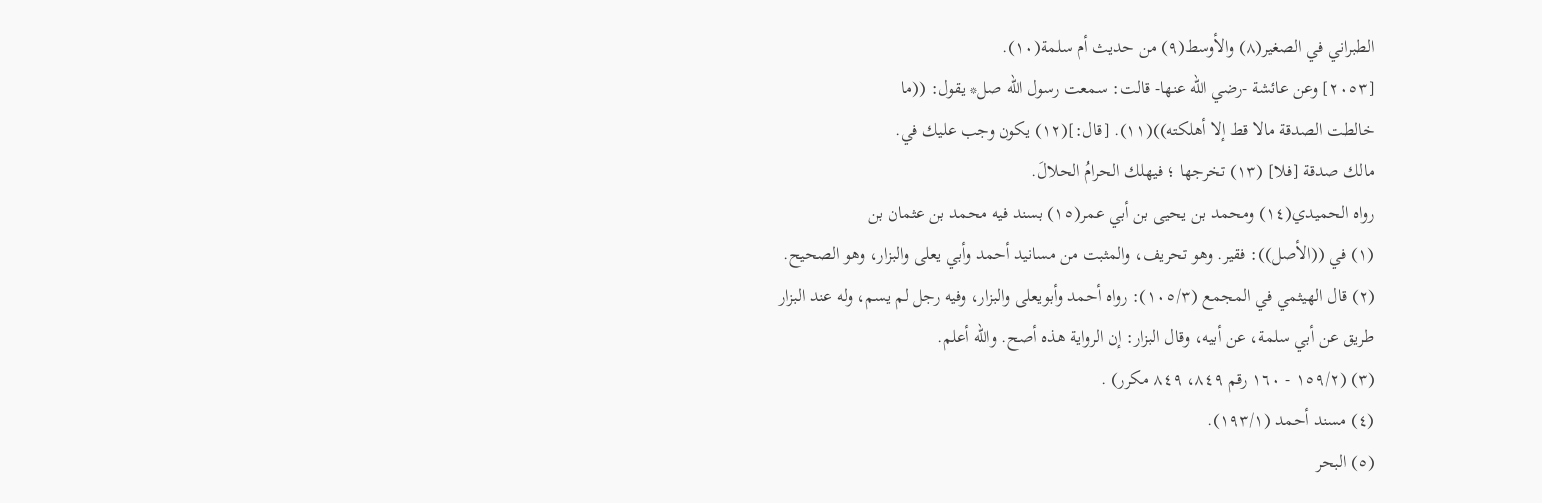الطبراني في الصغير(٨) والأوسط(٩) من حديث أم سلمة(١٠).
[٢٠٥٣] وعن عائشة -رضي الله عنها- قالت: سمعت رسول الله صل* يقول: ((ما
خالطت الصدقة مالا قط إلا أهلكته))(١١). [قال:](١٢) يكون وجب عليك في.
مالك صدقة [فلا] (١٣) تخرجها ؛ فيهلك الحرامُ الحلالَ.
رواه الحميدي(١٤) ومحمد بن يحيى بن أبي عمر(١٥) بسند فيه محمد بن عثمان بن
(١) في ((الأصل)): فقير. وهو تحريف، والمثبت من مسانيد أحمد وأبي يعلى والبزار، وهو الصحيح.
(٢) قال الهيثمي في المجمع (١٠٥/٣): رواه أحمد وأبويعلى والبزار، وفيه رجل لم يسم، وله عند البزار
طريق عن أبي سلمة، عن أبيه، وقال البزار: إن الرواية هذه أصح. والله أعلم.
(٣) (١٥٩/٢ - ١٦٠ رقم ٨٤٩، ٨٤٩ مكرر) .
(٤) مسند أحمد (١٩٣/١).
(٥) البحر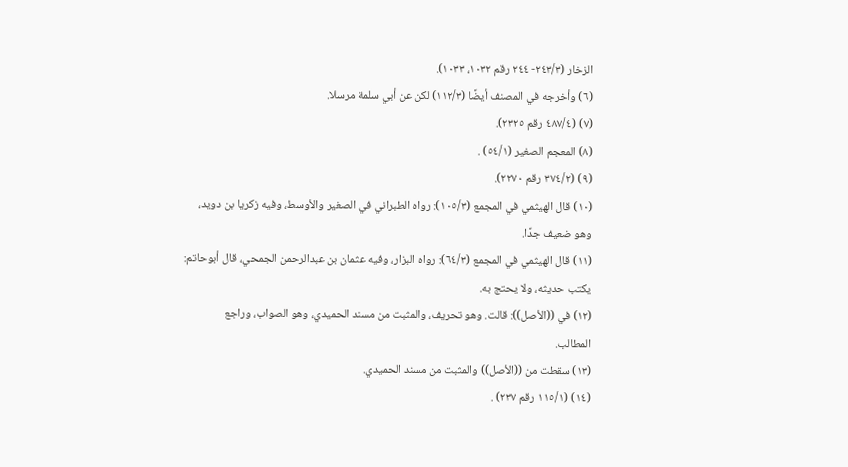الزخار (٢٤٣/٣- ٢٤٤ رقم ١٠٣٢، ١٠٣٣).
(٦) وأخرجه في المصنف أيضًا (١١٢/٣) لكن عن أبي سلمة مرسلا.
(٧) (٤٨٧/٤ رقم ٢٣٢٥).
(٨) المعجم الصغير (٥٤/١) .
(٩) (٣٧٤/٢ رقم ٢٢٧٠).
(١٠) قال الهيثمي في المجمع (١٠٥/٣): رواه الطبراني في الصغير والأوسط، وفيه زكريا بن دويد،
وهو ضعيف جدًا.
(١١) قال الهيثمي في المجمع (٦٤/٣): رواه البزار، وفيه عثمان بن عبدالرحمن الجمحي، قال أبوحاتم:
یکتب حديثه، ولا يحتج به.
(١٢) في ((الأصل)): قالت. وهو تحريف، والمثبت من مسند الحميدي، وهو الصواب، وراجع
المطالب.
(١٣) سقطت من ((الأصل)) والمثبت من مسند الحميدي.
(١٤) (١١٥/١ رقم ٢٣٧) .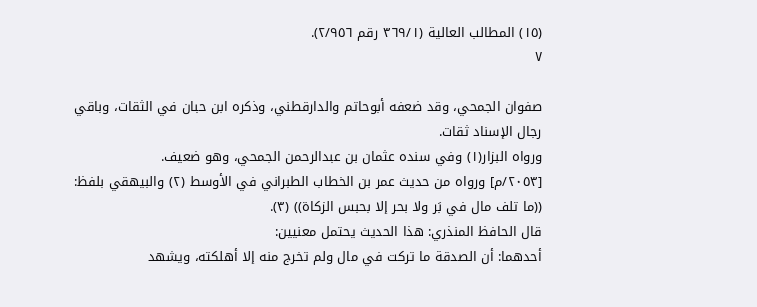(١٥) المطالب العالية (٣٦٩/١ رقم ٢/٩٥٦).
٧

صفوان الجمحي، وقد ضعفه أبوحاتم والدارقطني، وذكره ابن حبان في الثقات، وباقي
رجال الإسناد ثقات.
ورواه البزار(١) وفي سنده عثمان بن عبدالرحمن الجمحي، وهو ضعيف.
[٢٠٥٣/م] ورواه من حديث عمر بن الخطاب الطبراني في الأوسط (٢) والبيهقي بلفظ:
((ما تلف مال في بَر ولا بحر إلا بحبس الزكاة)) (٣).
قال الحافظ المنذري: هذا الحديث يحتمل معنيين:
أحدهما: أن الصدقة ما تركت في مال ولم تخرج منه إلا أهلكته، ويشهد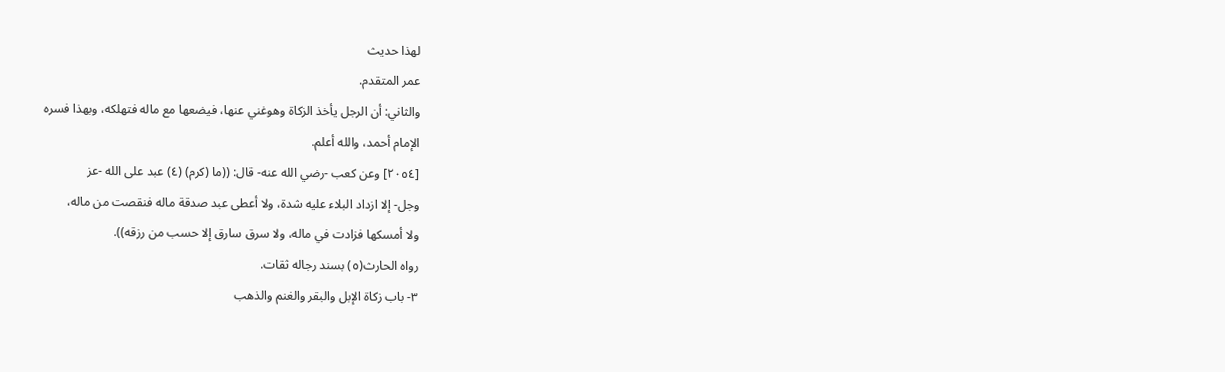لهذا حديث
عمر المتقدم.
والثاني: أن الرجل يأخذ الزكاة وهوغني عنها، فيضعها مع ماله فتهلكه، وبهذا فسره
الإمام أحمد، والله أعلم.
[٢٠٥٤] وعن كعب -رضي الله عنه- قال: ((ما (كرم) (٤) عبد على الله -عز
وجل- إلا ازداد البلاء عليه شدة، ولا أعطى عبد صدقة ماله فنقصت من ماله،
ولا أمسكها فزادت في ماله، ولا سرق سارق إلا حسب من رزقه)).
رواه الحارث(٥) بسند رجاله ثقات.
٣- باب زكاة الإبل والبقر والغنم والذهب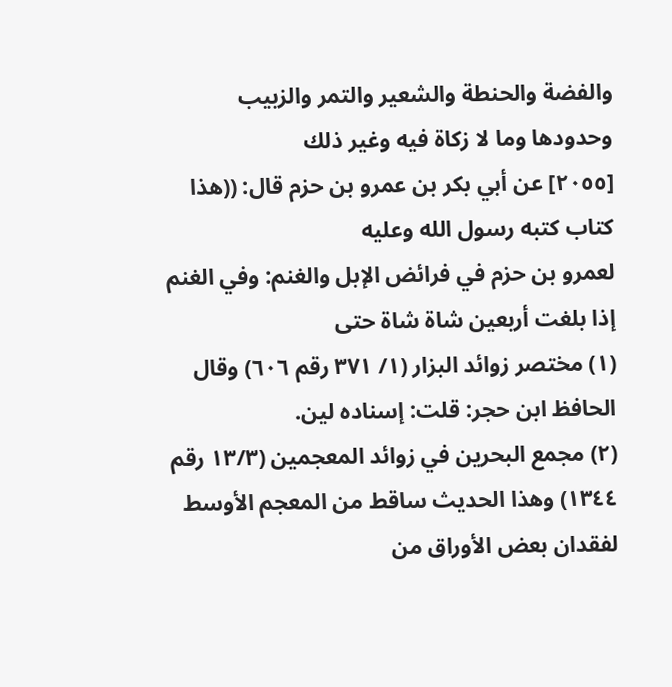والفضة والحنطة والشعير والتمر والزبيب
وحدودها وما لا زكاة فيه وغير ذلك
[٢٠٥٥] عن أبي بكر بن عمرو بن حزم قال: ((هذا كتاب كتبه رسول الله وعليه
لعمرو بن حزم في فرائض الإبل والغنم: وفي الغنم إذا بلغت أربعين شاة شاة حتى
(١) مختصر زوائد البزار (١/ ٣٧١ رقم ٦٠٦) وقال الحافظ ابن حجر: قلت: إسناده لين.
(٢) مجمع البحرين في زوائد المعجمين (١٣/٣ رقم ١٣٤٤) وهذا الحديث ساقط من المعجم الأوسط
لفقدان بعض الأوراق من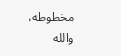مخطوطه، والله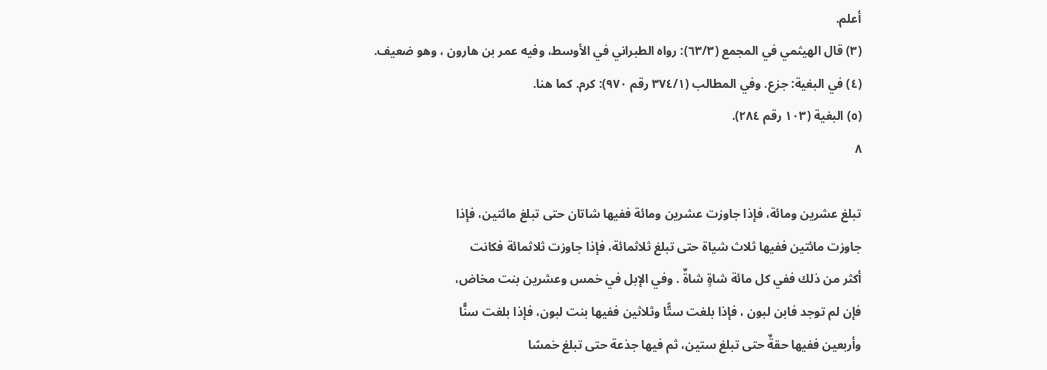أعلم.
(٣) قال الهيثمي في المجمع (٦٣/٣): رواه الطبراني في الأوسط، وفيه عمر بن هارون ، وهو ضعيف.
(٤) في البغية: جزع. وفي المطالب (٣٧٤/١ رقم ٩٧٠): كرم. كما هنا.
(٥) البغية (١٠٣ رقم ٢٨٤).
٨

تبلغ عشرين ومائة، فإذا جاوزت عشرين ومائة ففيها شاتان حتى تبلغ مائتين، فإذا
جاوزت مائتين ففيها ثلاث شياة حتى تبلغ ثلاثمائة، فإذا جاوزت ثلاثمائة فكانت
أكثر من ذلك ففي كل مائة شاةٍ شاةٌ . وفي الإبل في خمس وعشرين بنت مخاض،
فإن لم توجد فابن لبون ، فإذا بلغت ستًّا وثلاثين ففيها بنت لبون، فإذا بلغت سنًّا
وأربعين ففيها حقةٌ حتى تبلغ ستين، ثم فيها جذعة حتى تبلغ خمسًا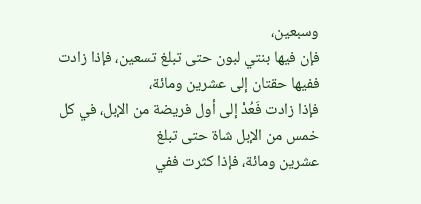وسبعين،
فإن فيها بنتي لبون حتى تبلغ تسعين، فإذا زادت ففيها حقتان إلى عشرين ومائة،
فإذا زادت فَعُدْ إلى أول فريضة من الإبل، في كل خمس من الإبل شاة حتى تبلغ
عشرين ومائة، فإذا كثرت ففي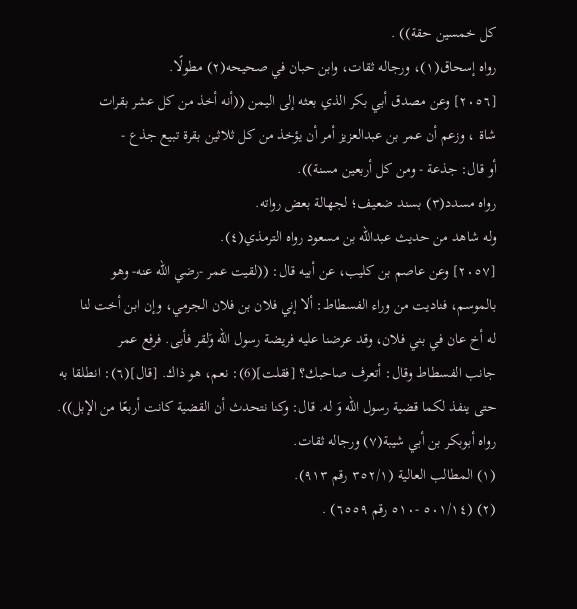كل خمسين حقة)) .
رواه إسحاق(١)، ورجاله ثقات، وابن حبان في صحيحه(٢) مطولًا.
[٢٠٥٦] وعن مصدق أبي بكر الذي بعثه إلى اليمن ((أنه أخذ من كل عشر بقرات
شاة ، وزعم أن عمر بن عبدالعزيز أمر أن يؤخذ من كل ثلاثين بقرة تبيع جذع -
أو قال: جذعة - ومن كل أربعين مسنة)).
رواه مسدد(٣) بسند ضعيف؛ لجهالة بعض رواته.
وله شاهد من حديث عبدالله بن مسعود رواه الترمذي(٤).
[٢٠٥٧] وعن عاصم بن كليب، عن أبيه قال: ((لقيت عمر -رضي الله عنه- وهو
بالموسم، فناديت من وراء الفسطاط: ألا إني فلان بن فلان الجرمي، وإن ابن أخت لنا
له أخ عان في بني فلان، وقد عرضنا عليه فريضة رسول الله وَلقر فأبى. فرفع عمر
جانب الفسطاط وقال: أتعرف صاحبك؟ [فقلت](6): نعم، هو ذاك. [قال](٦): انطلقا به
حتى ينفذ لكما قضية رسول الله وَ له. قال: وكنا نتحدث أن القضية كانت أربعًا من الإبل)).
رواه أبوبكر بن أبي شيبة(٧) ورجاله ثقات.
(١) المطالب العالية (٣٥٢/١ رقم ٩١٣).
(٢) (٥٠١/١٤ -٥١٠ رقم ٦٥٥٩) .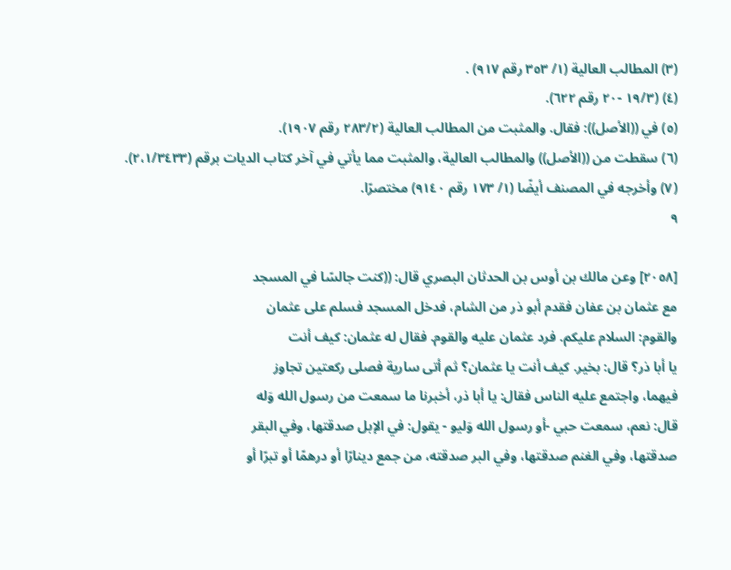(٣) المطالب العالية (١/ ٣٥٣ رقم ٩١٧) .
(٤) (١٩/٣ -٢٠ رقم ٦٢٢).
(٥) في ((الأصل)): فقال. والمثبت من المطالب العالية (٢٨٣/٢ رقم ١٩٠٧).
(٦) سقطت من ((الأصل)) والمطالب العالية، والمثبت مما يأتي في آخر كتاب الديات برقم (٢،١/٣٤٣٣).
(٧) وأخرجه في المصنف أيضًا (١/ ١٧٣ رقم ٩١٤٠) مختصرًا.
٩

[٢٠٥٨] وعن مالك بن أوس بن الحدثان البصري قال: ((كنت جالسًا في المسجد
مع عثمان بن عفان فقدم أبو ذر من الشام، فدخل المسجد فسلم على عثمان
والقوم: السلام عليكم. فرد عثمان عليه والقوم. فقال له عثمان: كيف أنت
يا أبا ذر؟ قال: بخير. كيف أنت يا عثمان؟ ثم أتى سارية فصلى ركعتين تجاوز
فيهما، واجتمع عليه الناس فقال: يا أبا ذر، أخبرنا ما سمعت من رسول الله وَله
قال: نعم، سمعت حبي -أو رسول الله وَليو - يقول: في الإبل صدقتها، وفي البقر
صدقتها، وفي الغنم صدقتها، وفي البر صدقته، من جمع دينارًا أو درهمًا أو تبرًا أو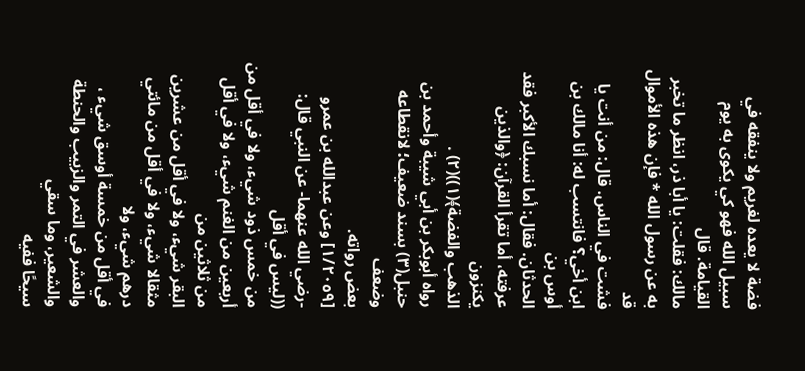فضة لا يعده لغريم ولا ينفقه في سبيل الله فهو كي يكوى به يوم القيامة. قال
مالك: فقلت: يا أبا ذر، انظر ما تخبر به عن رسول الله * فإن هذه الأموال قد
فشت في الناس. قال: من أنت يا ابن أخي؟ فانتسب له: أنا مالك بن أوس بن
الحدثان. فقال: أما نسبك الأكبر فقد عرفته، أما تقرأ القرآن: ﴿والذين يكنزون
الذهب والفضة﴾(١))(٢) .
رواه أبوبكر بن أبي شيبة وأحمد بن حنبل(٣) بسند ضعيف؛ لانقطاعه وضعف
بعض رواته.
[١/٢٠٥٩] وعن عبدالله بن عمرو -رضي الله عنهما- عن النبي قال: ((ليس في أقل
من خمس ذود شيء، ولا في أقل من أربعين من الغنم شيء، ولا في أقل من ثلاثين من
البقر شيء، ولا في أقل من عشرين مثقالا شيء، ولا في أقل من مائتي درهم شيء، ولا
في أقل من خمسة أوسق شيء ، والعشر في التمر والزبيب والحنطة والشعير، وما سقي
سيحًا ففيه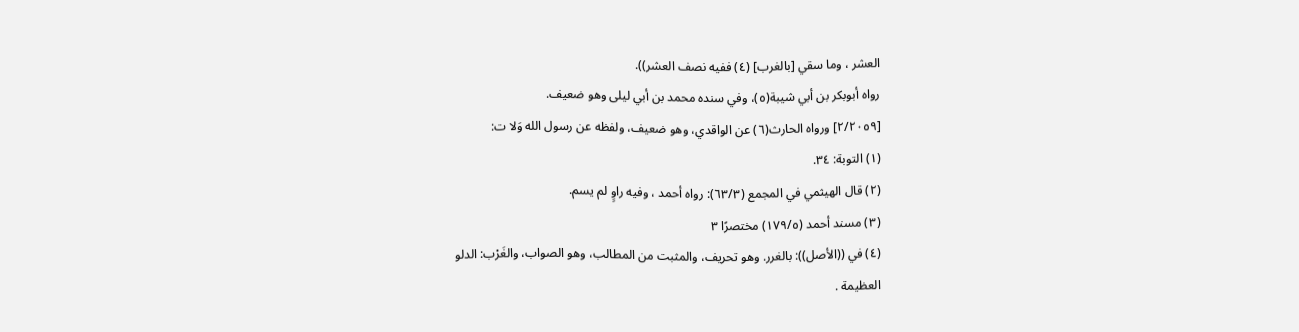العشر ، وما سقي [بالغرب] (٤) ففيه نصف العشر)).
رواه أبوبكر بن أبي شيبة(٥)، وفي سنده محمد بن أبي ليلى وهو ضعيف.
[٢/٢٠٥٩] ورواه الحارث(٦) عن الواقدي، وهو ضعيف، ولفظه عن رسول الله وَلا ت:
(١) التوبة: ٣٤.
(٢) قال الهيثمي في المجمع (٦٣/٣): رواه أحمد ، وفيه راوٍ لم يسم.
(٣) مسند أحمد (١٧٩/٥) مختصرًا ٣
(٤) في ((الأصل)): بالغرر. وهو تحريف، والمثبت من المطالب، وهو الصواب، والغَرْب: الدلو
العظيمة .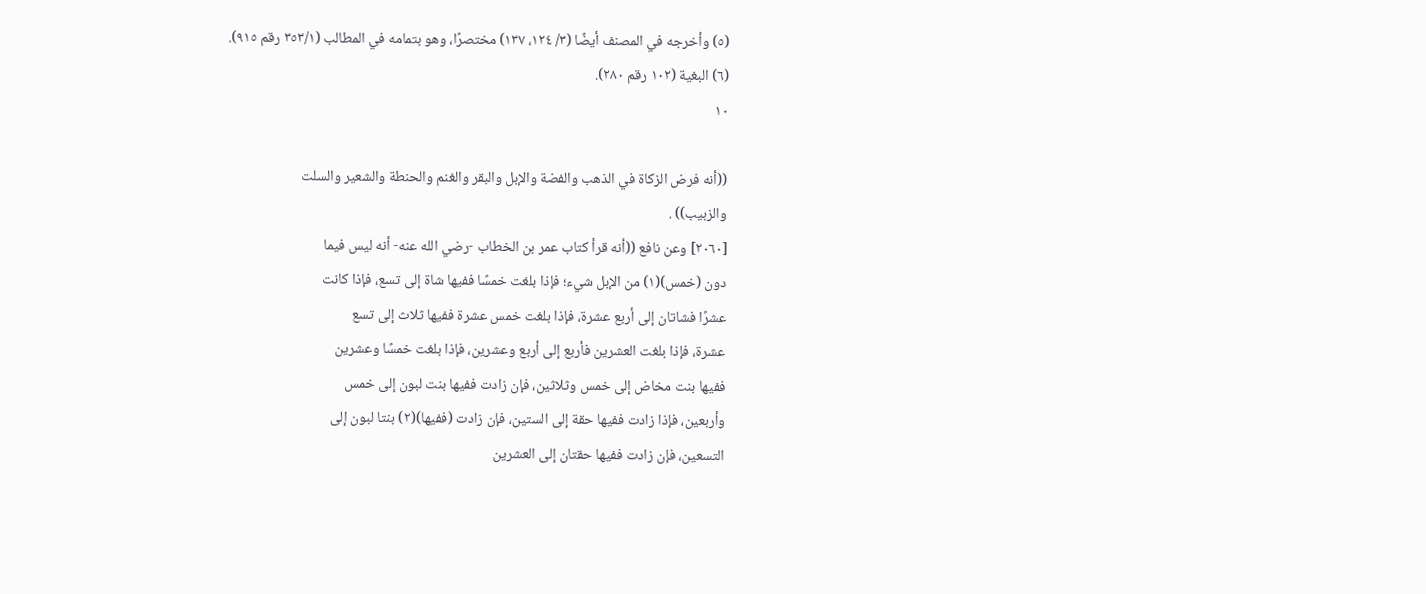(٥) وأخرجه في المصنف أيضًا (٣/ ١٢٤، ١٣٧) مختصرًا، وهو بتمامه في المطالب (٣٥٣/١ رقم ٩١٥).
(٦) البغية (١٠٢ رقم ٢٨٠).
١٠

((أنه فرض الزكاة في الذهب والفضة والإبل والبقر والغنم والحنطة والشعير والسلت
والزبيب)) .
[٢٠٦٠] وعن نافع ((أنه قرأ كتاب عمر بن الخطاب -رضي الله عنه- أنه ليس فيما
دون (خمس)(١) من الإبل شيء؛ فإذا بلغت خمسًا ففيها شاة إلى تسع، فإذا كانت
عشرًا فشاتان إلى أربع عشرة، فإذا بلغت خمس عشرة ففيها ثلاث إلى تسع
عشرة، فإذا بلغت العشرين فأربع إلى أربع وعشرين، فإذا بلغت خمسًا وعشرين
ففيها بنت مخاض إلى خمس وثلاثين، فإن زادت ففيها بنت لبون إلى خمس
وأربعين، فإذا زادت ففيها حقة إلى الستين، فإن زادت (ففيها)(٢) بنتا لبون إلى
التسعين، فإن زادت ففيها حقتان إلى العشرين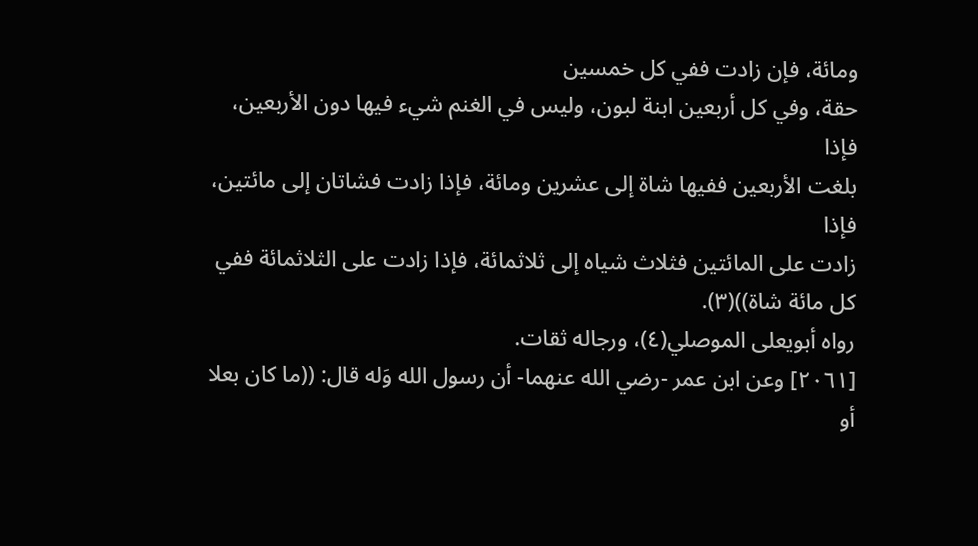ومائة، فإن زادت ففي كل خمسين
حقة، وفي كل أربعين ابنة لبون، وليس في الغنم شيء فيها دون الأربعين، فإذا
بلغت الأربعين ففيها شاة إلى عشرين ومائة، فإذا زادت فشاتان إلى مائتين، فإذا
زادت على المائتين فثلاث شياه إلى ثلاثمائة، فإذا زادت على الثلاثمائة ففي كل مائة شاة))(٣).
رواه أبويعلى الموصلي(٤)، ورجاله ثقات.
[٢٠٦١] وعن ابن عمر -رضي الله عنهما- أن رسول الله وَله قال: ((ما كان بعلا
أو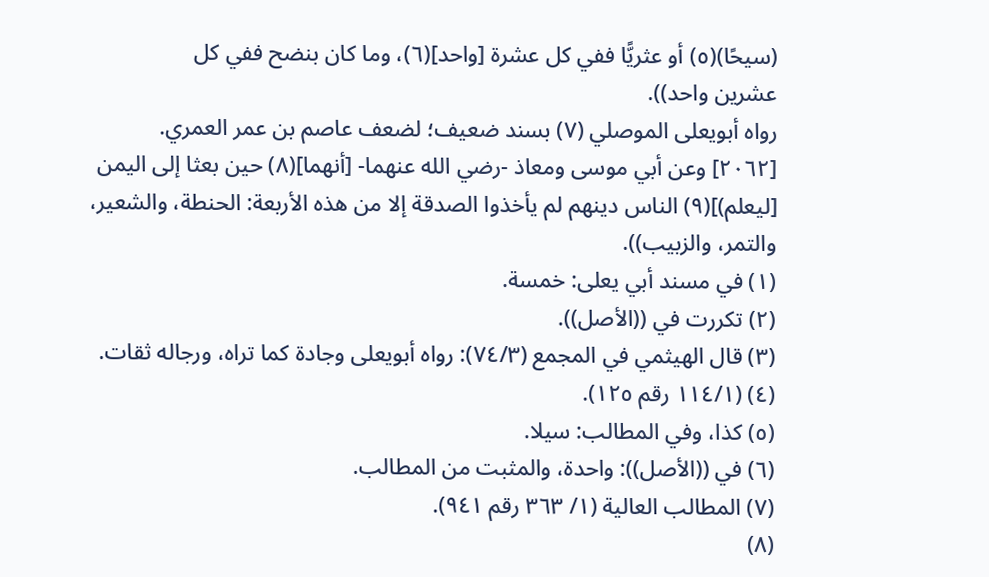(سيحًا)(٥) أو عثريًّا ففي كل عشرة [واحد](٦)، وما كان بنضح ففي كل
عشرين واحد)).
رواه أبويعلى الموصلي (٧) بسند ضعيف؛ لضعف عاصم بن عمر العمري.
[٢٠٦٢] وعن أبي موسى ومعاذ -رضي الله عنهما- [أنهما](٨) حين بعثا إلى اليمن
[ليعلم)](٩) الناس دينهم لم يأخذوا الصدقة إلا من هذه الأربعة: الحنطة، والشعير،
والتمر، والزبيب)).
(١) في مسند أبي يعلى: خمسة.
(٢) تكررت في ((الأصل)).
(٣) قال الهيثمي في المجمع (٧٤/٣): رواه أبويعلى وجادة كما تراه، ورجاله ثقات.
(٤) (١١٤/١ رقم ١٢٥).
(٥) كذا، وفي المطالب: سيلا.
(٦) في ((الأصل)): واحدة، والمثبت من المطالب.
(٧) المطالب العالية (١/ ٣٦٣ رقم ٩٤١).
(٨)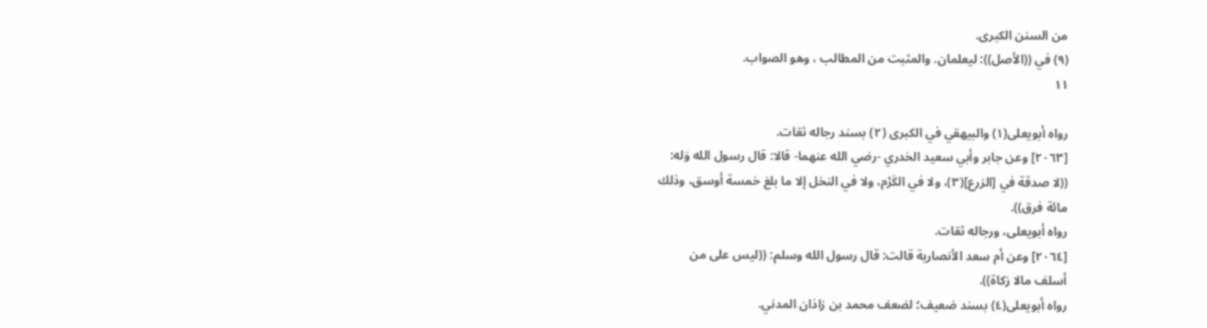من السنن الكبرى.
(٩) في ((الأصل)): ليعلمان. والمثبت من المطالب ، وهو الصواب.
١١

رواه أبويعلى(١) والبيهقي في الكبرى (٢) بسند رجاله ثقات.
[٢٠٦٣] وعن جابر وأبي سعيد الخدري -رضي الله عنهما- قالا: قال رسول الله وَله:
((لا صدقة في [الزرع](٣)، ولا في الكَرْم، ولا في النخل إلا ما بلغ خمسة أوسق، وذلك
مائة فرق)).
رواه أبويعلى، ورجاله ثقات.
[٢٠٦٤] وعن أم سعد الأنصارية قالت: قال رسول الله وسلم: ((ليس على من
أسلف مالا زكاة)).
رواه أبويعلى(٤) بسند ضعيف؛ لضعف محمد بن زاذان المدني.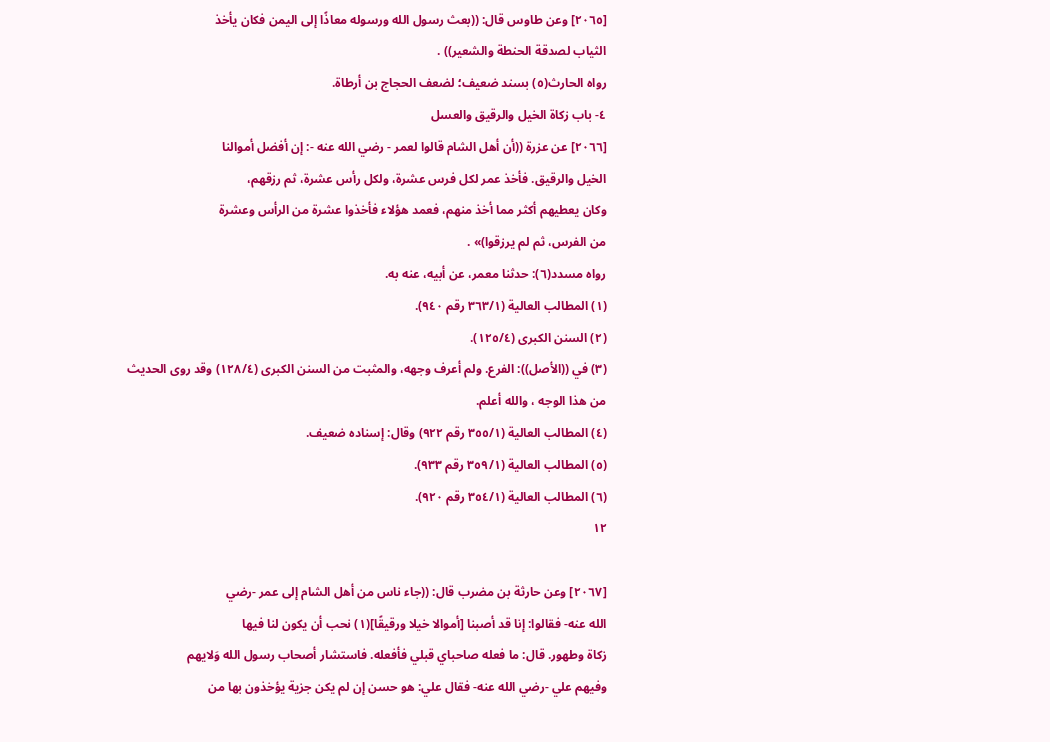[٢٠٦٥] وعن طاوس قال: ((بعث رسول الله ورسوله معاذًا إلى اليمن فكان يأخذ
الثياب لصدقة الحنطة والشعير)) .
رواه الحارث(٥) بسند ضعيف؛ لضعف الحجاج بن أرطاة.
٤- باب زكاة الخيل والرقيق والعسل
[٢٠٦٦] عن عزرة ((أن أهل الشام قالوا لعمر - رضي الله عنه -: إن أفضل أموالنا
الخيل والرقيق. فأخذ عمر لكل فرس عشرة، ولكل رأس عشرة، ثم رزقهم،
وكان يعطيهم أكثر مما أخذ منهم، فعمد هؤلاء فأخذوا عشرة من الرأس وعشرة
من الفرس، ثم لم يرزقوا)» .
رواه مسدد(٦): حدثنا معمر، عن أبيه، عنه به.
(١) المطالب العالية (٣٦٣/١ رقم ٩٤٠).
(٢) السنن الكبرى (١٢٥/٤).
(٣) في ((الأصل)): الفرع. ولم أعرف وجهه، والمثبت من السنن الكبرى (١٢٨/٤) وقد روى الحديث
من هذا الوجه ، والله أعلم.
(٤) المطالب العالية (٣٥٥/١ رقم ٩٢٢) وقال: إسناده ضعيف.
(٥) المطالب العالية (٣٥٩/١ رقم ٩٣٣).
(٦) المطالب العالية (٣٥٤/١ رقم ٩٢٠).
١٢

[٢٠٦٧] وعن حارثة بن مضرب قال: ((جاء ناس من أهل الشام إلى عمر -رضي
الله عنه- فقالوا: إنا قد أصبنا [أموالا خيلا ورقيقًا](١) نحب أن يكون لنا فيها
زكاة وطهور. قال: ما فعله صاحباي قبلي فأفعله. فاستشار أصحاب رسول الله وَلايهم
وفيهم علي -رضي الله عنه- فقال علي: هو حسن إن لم يكن جزية يؤخذون بها من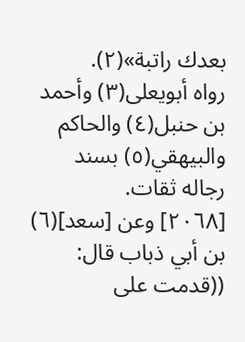بعدك راتبة»(٢).
رواه أبويعلى(٣) وأحمد بن حنبل(٤) والحاكم والبيهقي(٥) بسند رجاله ثقات.
[٢٠٦٨] وعن [سعد](٦) بن أبي ذباب قال: ((قدمت على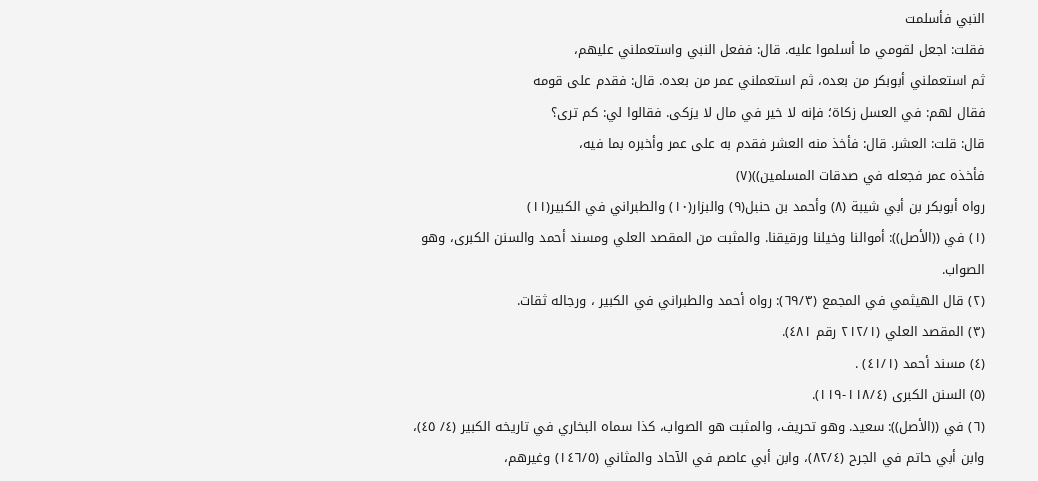النبي فأسلمت
فقلت: اجعل لقومي ما أسلموا عليه. قال: ففعل النبي واستعملني عليهم،
ثم استعملني أبوبكر من بعده، ثم استعملني عمر من بعده. قال: فقدم على قومه
فقال لهم: في العسل زكاة؛ فإنه لا خير في مال لا يزكى. فقالوا لي: كم ترى؟
قال: قلت: العشر. قال: فأخذ منه العشر فقدم به على عمر وأخبره بما فيه،
فأخذه عمر فجعله في صدقات المسلمين))(٧)
رواه أبوبكر بن أبي شيبة (٨) وأحمد بن حنبل(٩) والبزار(١٠) والطبراني في الكبير(١١)
(١) في ((الأصل)): أموالنا وخيلنا ورقيقنا. والمثبت من المقصد العلي ومسند أحمد والسنن الكبرى، وهو
الصواب.
(٢) قال الهيثمي في المجمع (٦٩/٣): رواه أحمد والطبراني في الكبير ، ورجاله ثقات.
(٣) المقصد العلي (٢١٢/١ رقم ٤٨١).
(٤) مسند أحمد (٤١/١) .
(٥) السنن الكبرى (١١٨/٤-١١٩).
(٦) في ((الأصل)): سعيد. وهو تحريف، والمثبت هو الصواب، كذا سماه البخاري في تاريخه الكبير (٤/ ٤٥)،
وابن أبي حاتم في الجرح (٨٢/٤)، وابن أبي عاصم في الآحاد والمثاني (١٤٦/٥) وغيرهم،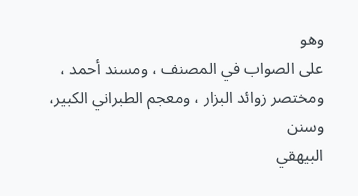وهو
على الصواب في المصنف ، ومسند أحمد ، ومختصر زوائد البزار ، ومعجم الطبراني الكبير، وسنن
البيهقي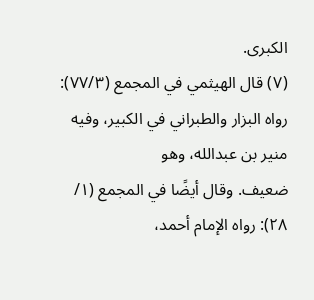الكبرى.
(٧) قال الهيثمي في المجمع (٧٧/٣): رواه البزار والطبراني في الكبير، وفيه منير بن عبدالله، وهو
ضعيف. وقال أيضًا في المجمع (١/ ٢٨): رواه الإمام أحمد،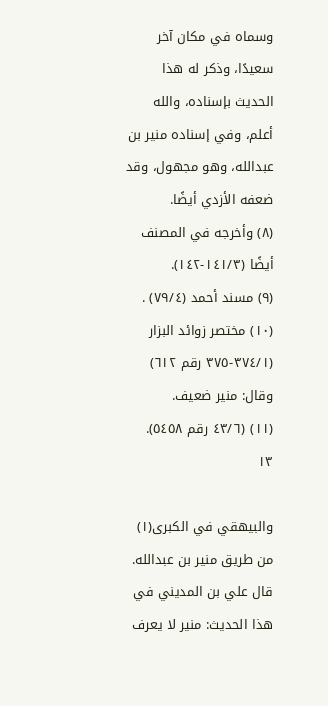وسماه في مكان آخر سعيدًا، وذكر له هذا
الحديث بإسناده، والله أعلم، وفي إسناده منير بن عبدالله، وهو مجهول، وقد ضعفه الأزدي أيضًا.
(٨) وأخرجه في المصنف أيضًا (١٤١/٣-١٤٢).
(٩) مسند أحمد (٧٩/٤) .
(١٠) مختصر زوائد البزار (٣٧٤/١-٣٧٥ رقم ٦١٢) وقال: منير ضعيف.
(١١) (٤٣/٦ رقم ٥٤٥٨).
١٣

والبيهقي في الكبرى(١) من طريق منير بن عبدالله.
قال علي بن المديني في هذا الحديث: منير لا يعرف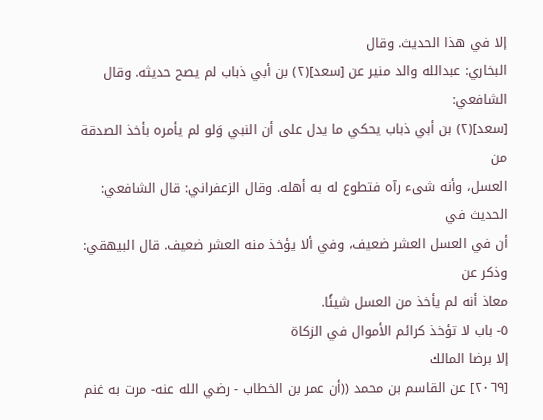إلا في هذا الحديث. وقال
البخاري: عبدالله والد منير عن [سعد](٢) بن أبي ذباب لم يصح حديثه. وقال الشافعي:
[سعد](٢) بن أبي ذباب يحكي ما يدل على أن النبي وَلو لم يأمره بأخذ الصدقة من
العسل، وأنه شىء رآه فتطوع له به أهله. وقال الزعفراني: قال الشافعي: الحديث في
أن في العسل العشر ضعيف، وفي ألا يؤخذ منه العشر ضعيف. قال البيهقي: وذكر عن
معاذ أنه لم يأخذ من العسل شيئًا.
٥- باب لا تؤخذ كرائم الأموال في الزكاة
إلا برضا المالك
[٢٠٦٩] عن القاسم بن محمد ((أن عمر بن الخطاب - رضي الله عنه- مرت به غنم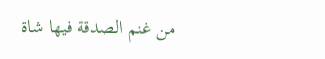من غنم الصدقة فيها شاة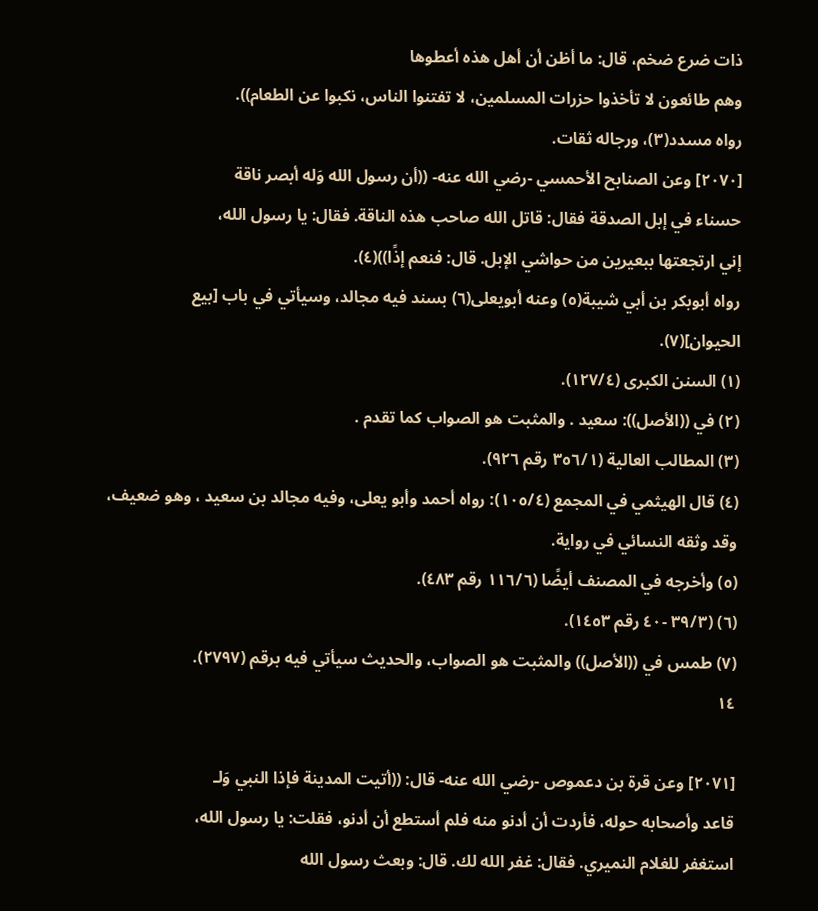ذات ضرع ضخم، قال: ما أظن أن أهل هذه أعطوها
وهم طائعون لا تأخذوا حزرات المسلمين، لا تفتنوا الناس، نكبوا عن الطعام)).
رواه مسدد(٣)، ورجاله ثقات.
[٢٠٧٠] وعن الصنابح الأحمسي -رضي الله عنه- ((أن رسول الله وَله أبصر ناقة
حسناء في إبل الصدقة فقال: قاتل الله صاحب هذه الناقة. فقال: يا رسول الله،
إني ارتجعتها ببعيرين من حواشي الإبل. قال: فنعم إذًا))(٤).
رواه أبوبكر بن أبي شيبة(٥) وعنه أبويعلى(٦) بسند فيه مجالد، وسيأتي في باب [بيع
الحيوان](٧).
(١) السنن الكبرى (١٢٧/٤).
(٢) في ((الأصل)): سعيد . والمثبت هو الصواب كما تقدم .
(٣) المطالب العالية (٣٥٦/١ رقم ٩٢٦).
(٤) قال الهيثمي في المجمع (١٠٥/٤): رواه أحمد وأبو يعلى، وفيه مجالد بن سعيد ، وهو ضعيف،
وقد وثقه النسائي في رواية.
(٥) وأخرجه في المصنف أيضًا (١١٦/٦ رقم ٤٨٣).
(٦) (٣٩/٣ -٤٠ رقم ١٤٥٣).
(٧) طمس في ((الأصل)) والمثبت هو الصواب، والحديث سيأتي فيه برقم (٢٧٩٧).
١٤

[٢٠٧١] وعن قرة بن دعموص -رضي الله عنه- قال: ((أتيت المدينة فإذا النبي وَلـ
قاعد وأصحابه حوله، فأردت أن أدنو منه فلم أستطع أن أدنو، فقلت: يا رسول الله،
استغفر للغلام النميري. فقال: غفر الله لك. قال: وبعث رسول الله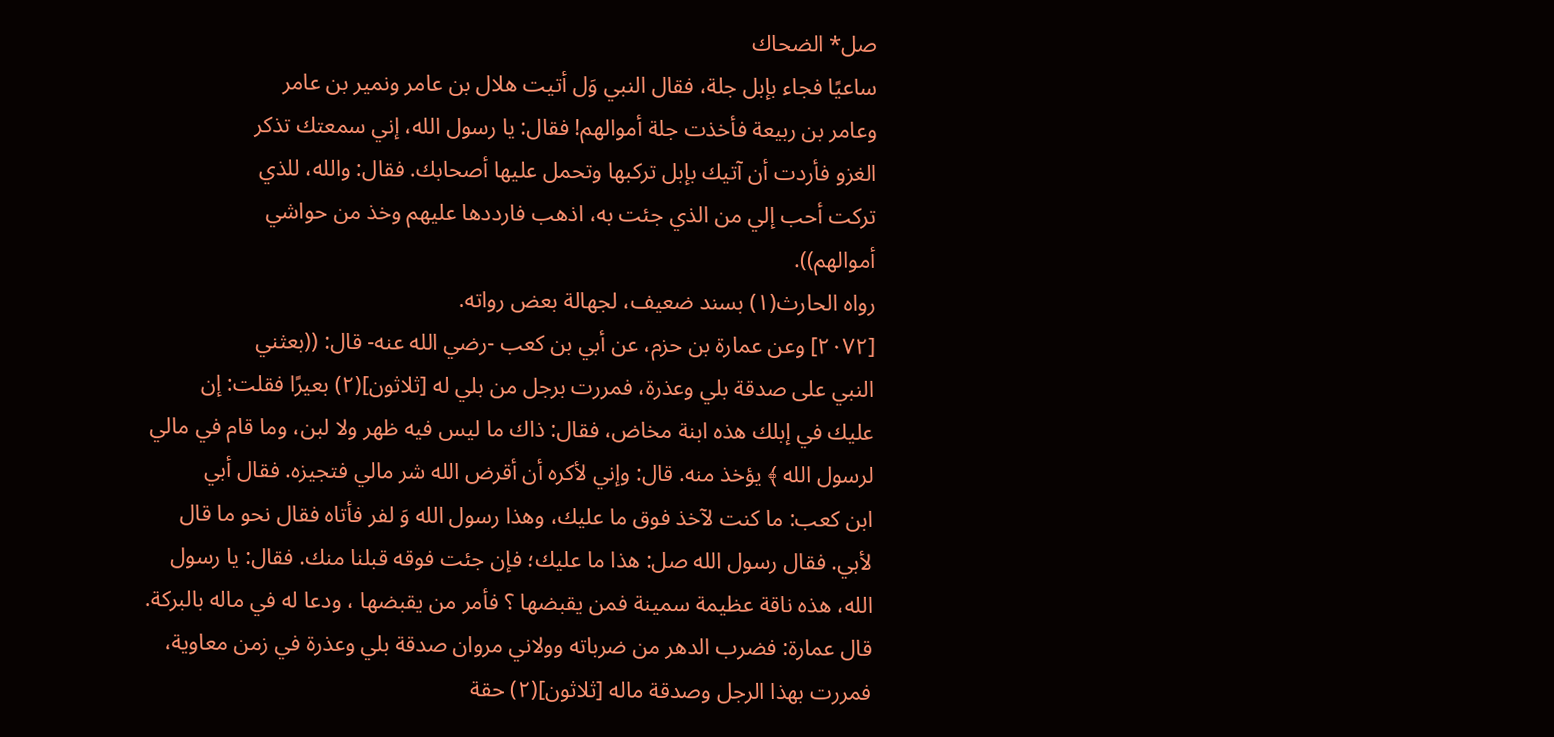صل* الضحاك
ساعيًا فجاء بإبل جلة، فقال النبي وَل أتيت هلال بن عامر ونمير بن عامر
وعامر بن ربيعة فأخذت جلة أموالهم! فقال: يا رسول الله، إني سمعتك تذكر
الغزو فأردت أن آتيك بإبل تركبها وتحمل عليها أصحابك. فقال: والله، للذي
تركت أحب إلي من الذي جئت به، اذهب فارددها عليهم وخذ من حواشي
أموالهم)).
رواه الحارث(١) بسند ضعيف، لجهالة بعض رواته.
[٢٠٧٢] وعن عمارة بن حزم، عن أبي بن كعب -رضي الله عنه- قال: ((بعثني
النبي على صدقة بلي وعذرة، فمررت برجل من بلي له [ثلاثون](٢) بعيرًا فقلت: إن
عليك في إبلك هذه ابنة مخاض، فقال: ذاك ما ليس فيه ظهر ولا لبن، وما قام في مالي
لرسول الله ﴾ يؤخذ منه. قال: وإني لأكره أن أقرض الله شر مالي فتجيزه. فقال أبي
ابن كعب: ما كنت لآخذ فوق ما عليك، وهذا رسول الله وَ لفر فأتاه فقال نحو ما قال
لأبي. فقال رسول الله صل: هذا ما عليك؛ فإن جئت فوقه قبلنا منك. فقال: يا رسول
الله، هذه ناقة عظيمة سمينة فمن يقبضها ؟ فأمر من يقبضها ، ودعا له في ماله بالبركة.
قال عمارة: فضرب الدهر من ضرباته وولاني مروان صدقة بلي وعذرة في زمن معاوية،
فمررت بهذا الرجل وصدقة ماله [ثلاثون](٢) حقة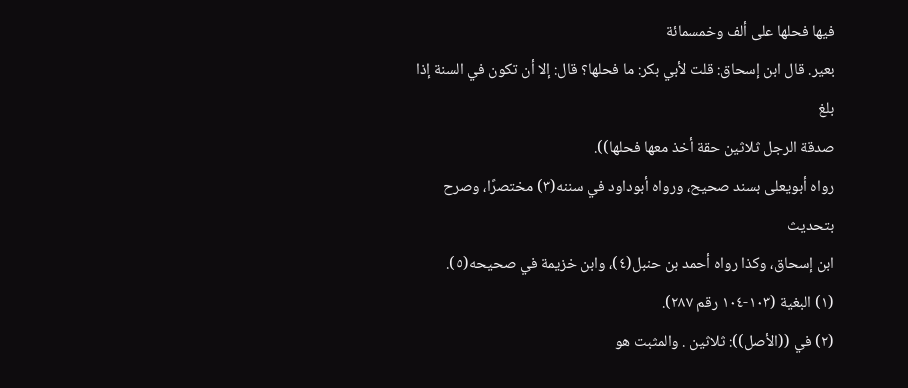فيها فحلها على ألف وخمسمائة
بعير. قال ابن إسحاق: قلت لأبي بكر: ما فحلها؟ قال: إلا أن تكون في السنة إذا بلغ
صدقة الرجل ثلاثين حقة أخذ معها فحلها)).
رواه أبويعلى بسند صحيح، ورواه أبوداود في سننه(٣) مختصرًا، وصرح بتحديث
ابن إسحاق، وكذا رواه أحمد بن حنبل(٤)، وابن خزيمة في صحيحه(٥).
(١) البغية (١٠٣-١٠٤ رقم ٢٨٧).
(٢) في ((الأصل)): ثلاثين . والمثبت هو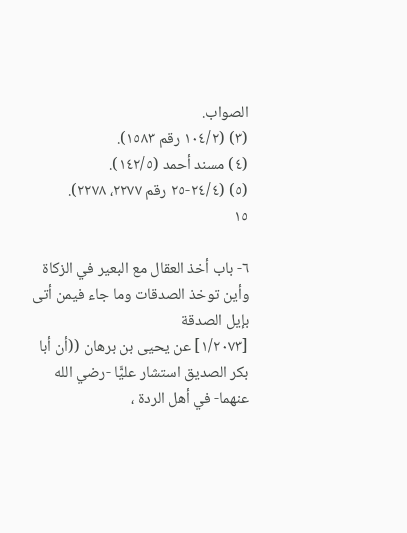الصواب.
(٣) (١٠٤/٢ رقم ١٥٨٣).
(٤) مسند أحمد (١٤٢/٥).
(٥) (٢٤/٤-٢٥ رقم ٢٢٧٧، ٢٢٧٨).
١٥

٦- باب أخذ العقال مع البعير في الزكاة
وأين توخذ الصدقات وما جاء فيمن أتى
بإيل الصدقة
[١/٢٠٧٣] عن يحيى بن برهان ((أن أبا بكر الصديق استشار عليًّا -رضي الله
عنهما- في أهل الردة ،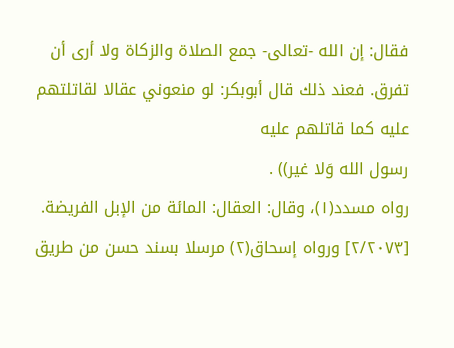فقال: إن الله -تعالى- جمع الصلاة والزكاة ولا أرى أن
تفرق. فعند ذلك قال أبوبكر: لو منعوني عقالا لقاتلتهم عليه كما قاتلهم عليه
رسول الله وَلا غير)) .
رواه مسدد(١)، وقال: العقال: المائة من الإبل الفريضة.
[٢/٢٠٧٣] ورواه إسحاق(٢) مرسلا بسند حسن من طريق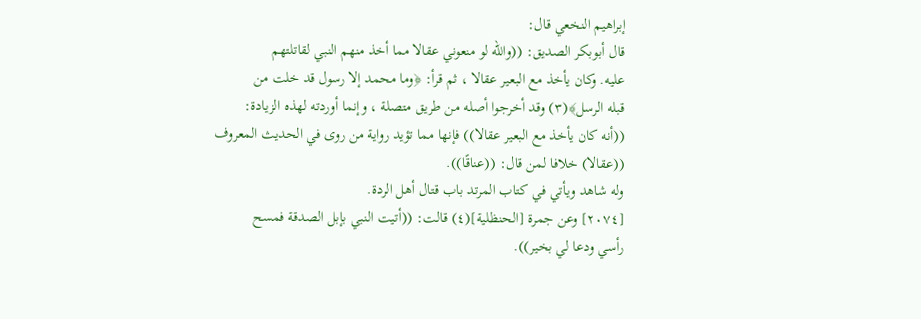إبراهيم النخعي قال:
قال أبوبكر الصديق: ((والله لو منعوني عقالا مما أخذ منهم النبي لقاتلتهم
عليه. وكان يأخذ مع البعير عقالا ، ثم قرأ: ﴿وما محمد إلا رسول قد خلت من
قبله الرسل﴾(٣) وقد أخرجوا أصله من طريق متصلة ، وإنما أوردته لهذه الزيادة:
((أنه كان يأخذ مع البعير عقالا)) فإنها مما تؤيد رواية من روى في الحديث المعروف
((عقالا) خلافا لمن قال: ((عناقًا)).
وله شاهد ويأتي في كتاب المرتد باب قتال أهل الردة.
[٢٠٧٤] وعن جمرة [الحنظلية](٤) قالت: ((أتيت النبي بإبل الصدقة فمسح
رأسي ودعا لي بخير)).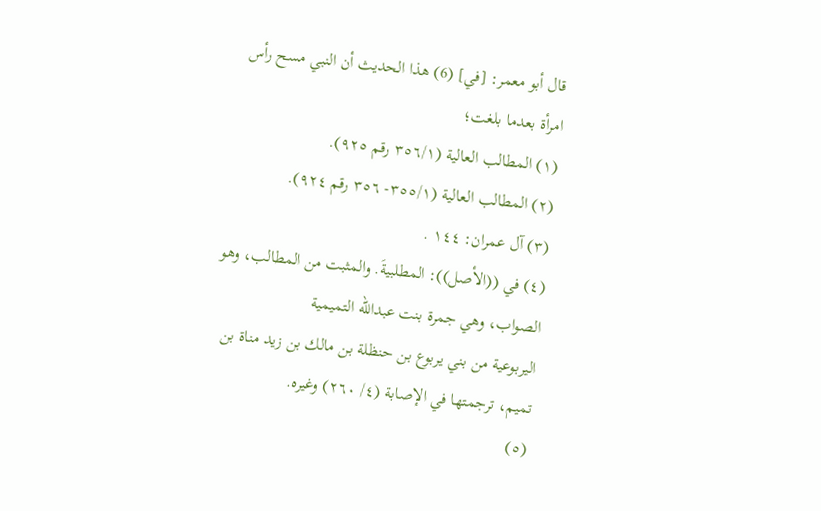قال أبو معمر: [في] (6) هذا الحديث أن النبي مسح رأس امرأة بعدما بلغت؛
(١) المطالب العالية (٣٥٦/١ رقم ٩٢٥).
(٢) المطالب العالية (٣٥٥/١- ٣٥٦ رقم ٩٢٤).
(٣) آل عمران: ١٤٤ .
(٤) في ((الأصل)): المطلبيةَ. والمثبت من المطالب، وهو الصواب، وهي جمرة بنت عبدالله التميمية
اليربوعية من بني يربوع بن حنظلة بن مالك بن زيد مناة بن تميم، ترجمتها في الإصابة (٤/ ٢٦٠) وغيره.
(٥)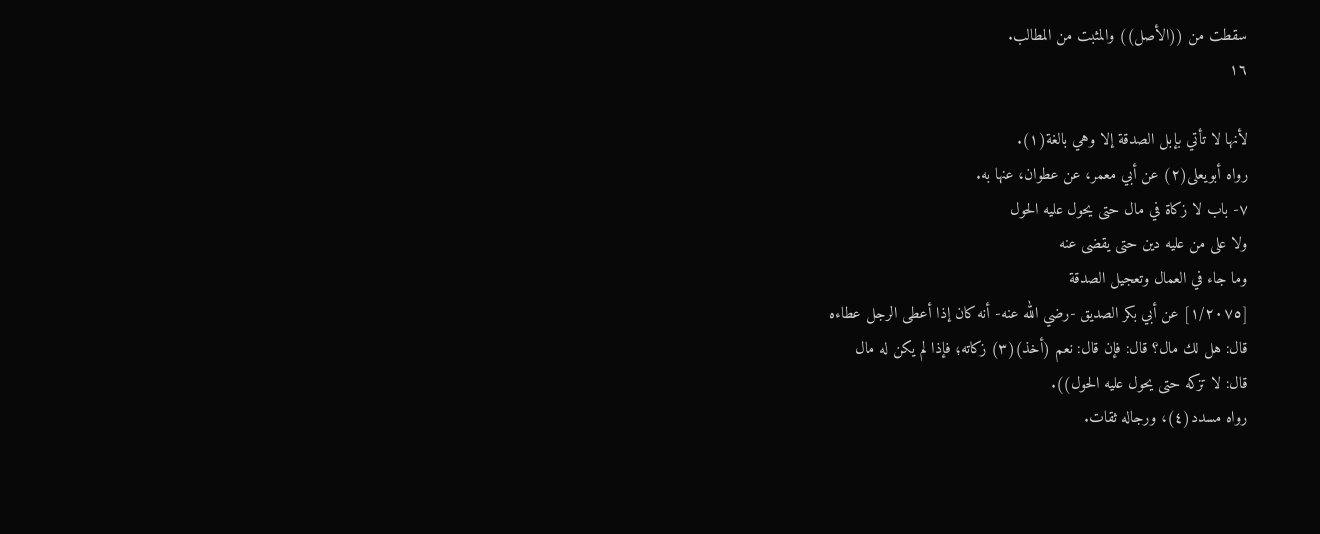سقطت من ((الأصل)) والمثبت من المطالب.
١٦

لأنها لا تأتي بإبل الصدقة إلا وهي بالغة(١).
رواه أبويعلى(٢) عن أبي معمر، عن عطوان، عنها به.
٧- باب لا زكاة في مال حتى يحول عليه الحول
ولا على من عليه دين حتى يقضى عنه
وما جاء في العمال وتعجيل الصدقة
[١/٢٠٧٥] عن أبي بكر الصديق -رضي الله عنه- أنه كان إذا أعطى الرجل عطاءه
قال: هل لك مال؟ قال: فإن قال: نعم (أخذ)(٣) زكاته؛ فإذا لم يكن له مال
قال: لا تزكه حتى يحول عليه الحول)).
رواه مسدد(٤)، ورجاله ثقات.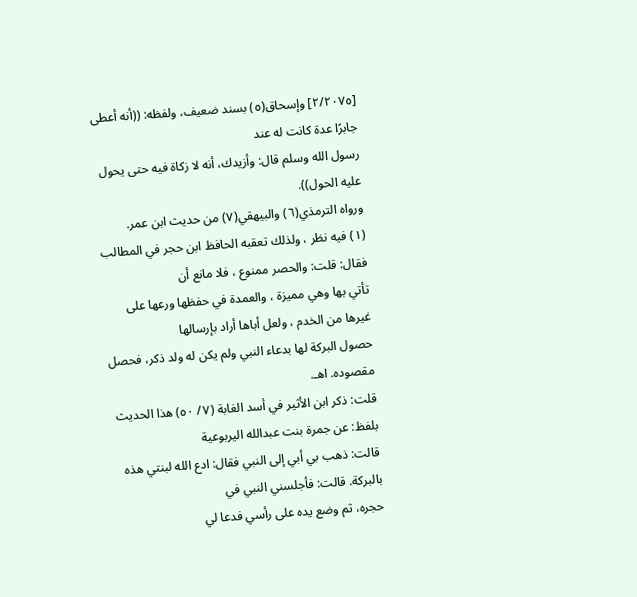[٢/٢٠٧٥] وإسحاق(٥) بسند ضعيف، ولفظه: ((أنه أعطى جابرًا عدة كانت له عند
رسول الله وسلم قال: وأزيدك، أنه لا زكاة فيه حتى يحول عليه الحول)).
ورواه الترمذي(٦) والبيهقي(٧) من حديث ابن عمر.
(١) فيه نظر ، ولذلك تعقبه الحافظ ابن حجر في المطالب فقال: قلت: والحصر ممنوع ، فلا مانع أن
تأتي بها وهي مميزة ، والعمدة في حفظها ورعها على غيرها من الخدم ، ولعل أباها أراد بإرسالها
حصول البركة لها بدعاء النبي ولم يكن له ولد ذكر، فحصل مقصوده. اهـ.
قلت: ذكر ابن الأثير في أسد الغابة (٧/ ٥٠) هذا الحديث بلفظ: عن جمرة بنت عبدالله اليربوعية
قالت: ذهب بي أبي إلى النبي فقال: ادع الله لبنتي هذه بالبركة. قالت: فأجلسني النبي في
حجره، ثم وضع يده على رأسي فدعا لي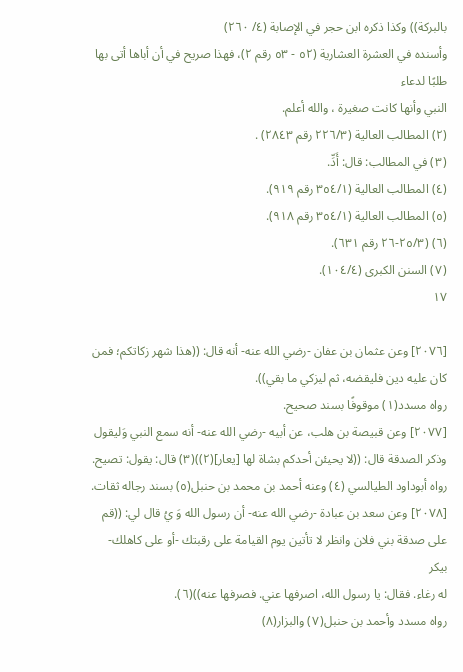بالبركة)) وكذا ذكره ابن حجر في الإصابة (٤/ ٢٦٠)
وأسنده في العشرة العشارية (٥٢ - ٥٣ رقم ٢)، فهذا صريح في أن أباها أتى بها طلبًا لدعاء
النبي وأنها كانت صغيرة ، والله أعلم.
(٢) المطالب العالية (٢٢٦/٣ رقم ٢٨٤٣) .
(٣) في المطالب: قال: أَدِّ.
(٤) المطالب العالية (٣٥٤/١ رقم ٩١٩).
(٥) المطالب العالية (٣٥٤/١ رقم ٩١٨).
(٦) (٢٥/٣-٢٦ رقم ٦٣١).
(٧) السنن الكبرى (١٠٤/٤).
١٧

[٢٠٧٦] وعن عثمان بن عفان -رضي الله عنه- أنه قال: ((هذا شهر زكاتكم؛ فمن
كان عليه دين فليقضه، ثم ليزكي ما بقي)).
رواه مسدد(١) موقوفًا بسند صحيح.
[٢٠٧٧] وعن قبيصة بن هلب، عن أبيه -رضي الله عنه- أنه سمع النبي وَليقول
وذكر الصدقة قال: ((لا يحيئن أحدكم بشاة لها [يعار](٢))(٣) قال: يقول: تصيح.
رواه أبوداود الطيالسي (٤) وعنه أحمد بن محمد بن حنبل(٥) بسند رجاله ثقات.
[٢٠٧٨] وعن سعد بن عبادة -رضي الله عنه- أن رسول الله وَ يُ قال لي: ((قم
على صدقة بني فلان وانظر لا تأتين يوم القيامة على رقبتك -أو على كاهلك- بيكر
له رغاء. فقال: يا رسول الله، اصرفها عني. فصرفها عنه))(٦).
رواه مسدد وأحمد بن حنبل(٧) والبزار(٨)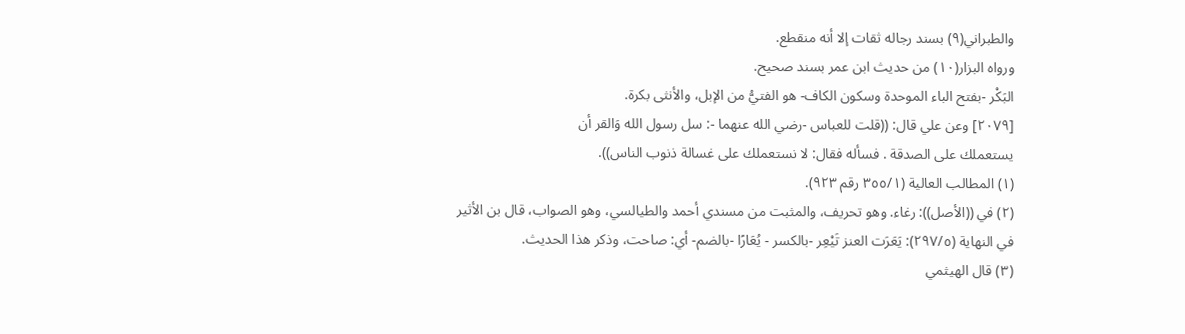والطبراني(٩) بسند رجاله ثقات إلا أنه منقطع.
ورواه البزار(١٠) من حديث ابن عمر بسند صحيح.
البَكْر -بفتح الباء الموحدة وسكون الكاف- هو الفتيُّ من الإبل، والأنثى بكرة.
[٢٠٧٩] وعن علي قال: ((قلت للعباس -رضي الله عنهما -: سل رسول الله وَالقر أن
يستعملك على الصدقة . فسأله فقال: لا نستعملك على غسالة ذنوب الناس)).
(١) المطالب العالية (٣٥٥/١ رقم ٩٢٣).
(٢) في ((الأصل)): رغاء. وهو تحريف، والمثبت من مسندي أحمد والطيالسي، وهو الصواب، قال بن الأثير
في النهاية (٢٩٧/٥): يَعَرَت العنز تَيْعِر -بالكسر - يُعَارًا -بالضم- أي: صاحت، وذكر هذا الحديث.
(٣) قال الهيثمي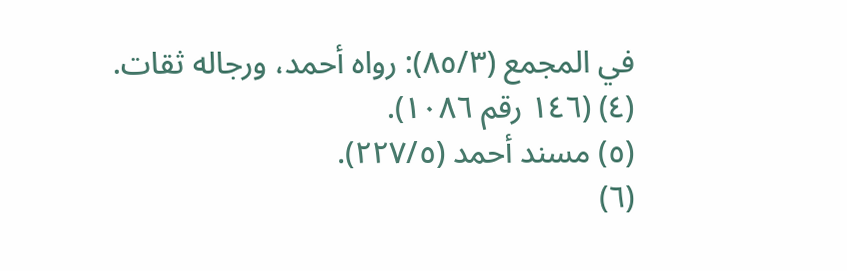في المجمع (٨٥/٣): رواه أحمد، ورجاله ثقات.
(٤) (١٤٦ رقم ١٠٨٦).
(٥) مسند أحمد (٢٢٧/٥).
(٦)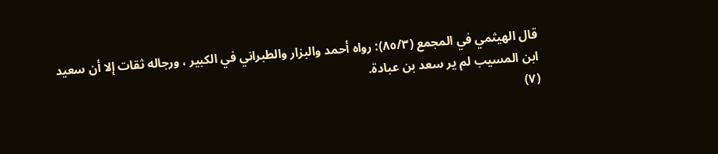قال الهيثمي في المجمع (٨٥/٣): رواه أحمد والبزار والطبراني في الكبير ، ورجاله ثقات إلا أن سعيد
ابن المسيب لم ير سعد بن عبادة.
(٧)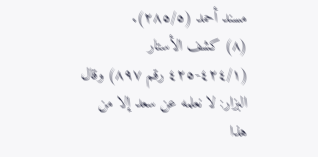مسند أحمد (٢٨٥/٥).
(٨) كشف الأستار (٤٢٤/١-٤٢٥ رقم ٨٩٧) وقال البزار: لا نعلمه عن سعد إلا من هذا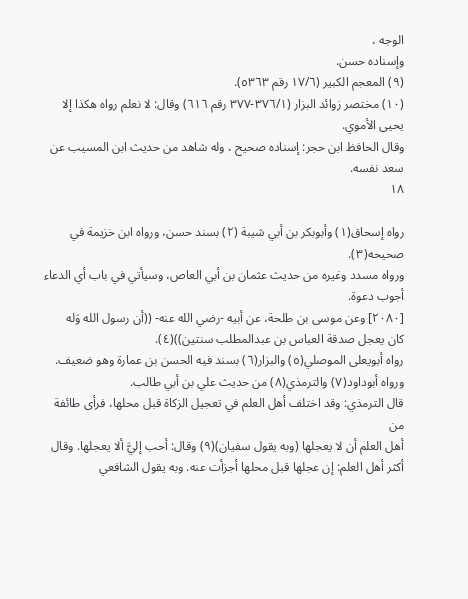الوجه ،
وإسناده حسن.
(٩) المعجم الكبير (١٧/٦ رقم ٥٣٦٣).
(١٠) مختصر زوائد البزار (٣٧٦/١-٣٧٧ رقم ٦١٦) وقال: لا نعلم رواه هكذا إلا يحيى الأموي.
وقال الحافظ ابن حجر: إسناده صحيح ، وله شاهد من حديث ابن المسيب عن سعد نفسه.
١٨

رواه إسحاق(١) وأبوبكر بن أبي شيبة (٢) بسند حسن، ورواه ابن خزيمة في صحيحه(٣).
ورواه مسدد وغيره من حديث عثمان بن أبي العاص، وسيأتي في باب أي الدعاء
أجوب دعوة.
[٢٠٨٠] وعن موسى بن طلحة، عن أبيه -رضي الله عنه- ((أن رسول الله وَله
كان يعجل صدقة العباس بن عبدالمطلب سنتين))(٤).
رواه أبويعلى الموصلي(٥) والبزار(٦) بسند فيه الحسن بن عمارة وهو ضعيف.
ورواه أبوداود(٧) والترمذي(٨) من حديث علي بن أبي طالب.
قال الترمذي: وقد اختلف أهل العلم في تعجيل الزكاة قبل محلها، فرأى طائفة من
أهل العلم أن لا يعجلها (وبه يقول سفيان)(٩) وقال: أحب إليَّ ألا يعجلها. وقال
أكثر أهل العلم: إن عجلها قبل محلها أجزأت عنه. وبه يقول الشافعي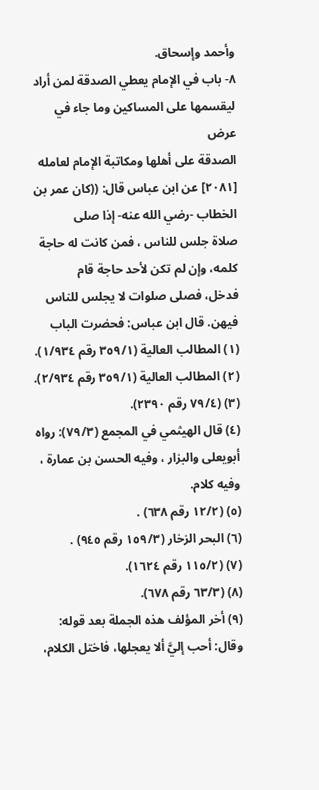وأحمد وإسحاق.
٨- باب في الإمام يعطي الصدقة لمن أراد
لیقسمها على المساکین وما جاء في عرض
الصدقة على أهلها ومكاتبة الإمام لعامله
[٢٠٨١] عن ابن عباس قال: ((كان عمر بن الخطاب -رضي الله عنه- إذا صلى
صلاة جلس للناس ، فمن كانت له حاجة كلمه، وإن لم تكن لأحد حاجة قام
فدخل، فصلى صلوات لا يجلس للناس فيهن. قال ابن عباس: فحضرت الباب
(١) المطالب العالية (٣٥٩/١ رقم ١/٩٣٤).
(٢) المطالب العالية (٣٥٩/١ رقم ٢/٩٣٤).
(٣) (٧٩/٤ رقم ٢٣٩٠).
(٤) قال الهيثمي في المجمع (٧٩/٣): رواه أبويعلى والبزار ، وفيه الحسن بن عمارة ، وفيه كلام.
(٥) (١٢/٢ رقم ٦٣٨) .
(٦) البحر الزخار (١٥٩/٣ رقم ٩٤٥) .
(٧) (١١٥/٢ رقم ١٦٢٤).
(٨) (٦٣/٣ رقم ٦٧٨).
(٩) أخر المؤلف هذه الجملة بعد قوله: وقال: أحب إليَّ ألا يعجلها، فاختل الكلام،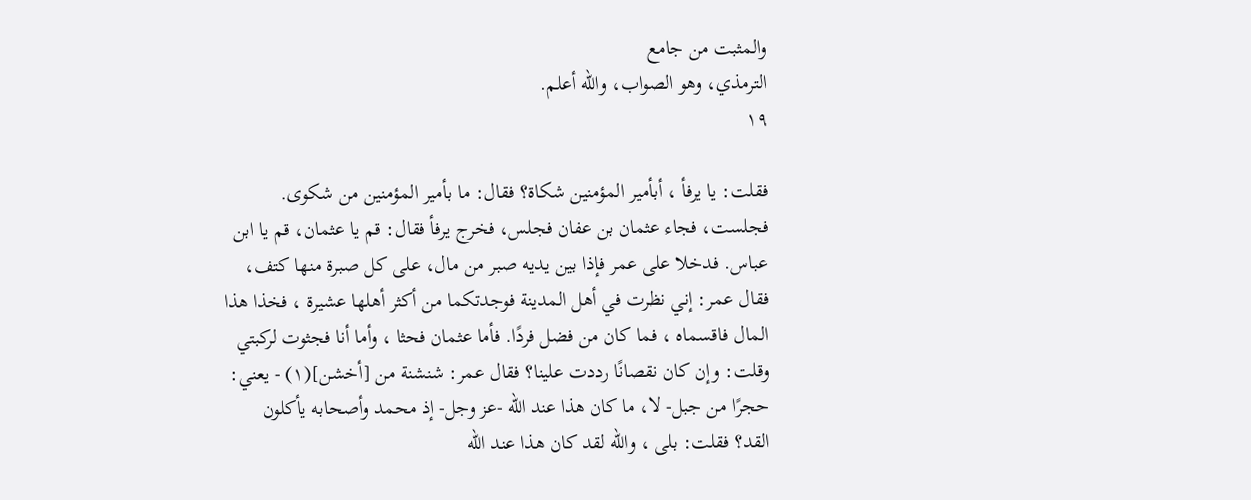والمثبت من جامع
الترمذي، وهو الصواب، والله أعلم.
١٩

فقلت: يا يرفأ ، أبأمير المؤمنين شكاة؟ فقال: ما بأمير المؤمنين من شكوى.
فجلست، فجاء عثمان بن عفان فجلس، فخرج يرفأ فقال: قم يا عثمان، قم يا ابن
عباس. فدخلا على عمر فإذا بين يديه صبر من مال، على كل صبرة منها كتف،
فقال عمر: إني نظرت في أهل المدينة فوجدتكما من أكثر أهلها عشيرة ، فخذا هذا
المال فاقسماه ، فما كان من فضل فردًا. فأما عثمان فحثا ، وأما أنا فجثوت لركبتي
وقلت: وإن كان نقصانًا رددت علينا؟ فقال عمر: شنشنة من [أخشن](١) - يعني:
حجرًا من جبل- لا، ما كان هذا عند الله -عز وجل- إذ محمد وأصحابه يأكلون
القد؟ فقلت: بلى ، والله لقد كان هذا عند الله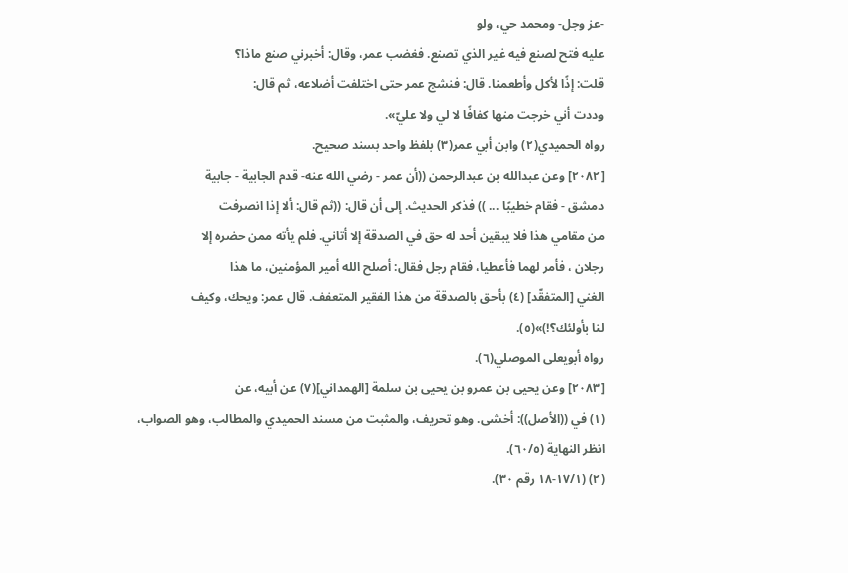-عز وجل- ومحمد حي، ولو
عليه فتح لصنع فيه غير الذي تصنع. فغضب عمر، وقال: أخبرني صنع ماذا؟
قلت: إذًا لأكل وأطعمنا. قال: فنشج عمر حتى اختلفت أضلاعه، ثم قال:
وددت أني خرجت منها كفافًا لا لي ولا عليّ».
رواه الحميدي(٢) وابن أبي عمر(٣) بلفظ واحد بسند صحيح.
[٢٠٨٢] وعن عبدالله بن عبدالرحمن ((أن عمر - رضي الله عنه- قدم الجابية - جابية
دمشق - فقام خطيبًا ... )) فذكر الحديث. إلى أن قال: ((ثم قال: ألا إذا انصرفت
من مقامي هذا فلا يبقين أحد له حق في الصدقة إلا أتاني. فلم يأته ممن حضره إلا
رجلان ، فأمر لهما فأعطيا، فقام رجل فقال: أصلح الله أمير المؤمنين، ما هذا
الغني [المتفقّد] (٤) بأحق بالصدقة من هذا الفقير المتعفف. قال عمر: ويحك، وكيف
لنا بأولئك؟!)»(٥).
رواه أبويعلى الموصلي(٦).
[٢٠٨٣] وعن يحيى بن عمرو بن يحيى بن سلمة [الهمداني](٧) عن أبيه، عن
(١) في ((الأصل)): أخشى. وهو تحريف، والمثبت من مسند الحميدي والمطالب، وهو الصواب،
انظر النهاية (٦٠/٥).
(٢) (١٧/١-١٨ رقم ٣٠).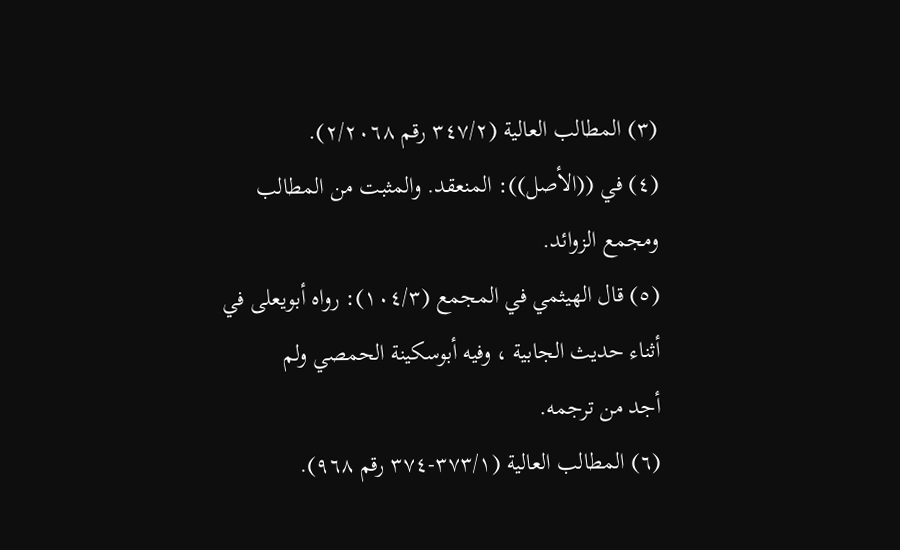(٣) المطالب العالية (٣٤٧/٢ رقم ٢/٢٠٦٨).
(٤) في ((الأصل)): المنعقد. والمثبت من المطالب ومجمع الزوائد.
(٥) قال الهيثمي في المجمع (١٠٤/٣): رواه أبويعلى في أثناء حديث الجابية ، وفيه أبوسكينة الحمصي ولم
أجد من ترجمه.
(٦) المطالب العالية (٣٧٣/١-٣٧٤ رقم ٩٦٨).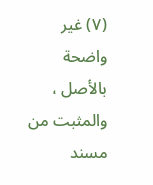(٧) غير واضحة بالأصل ، والمثبت من مسند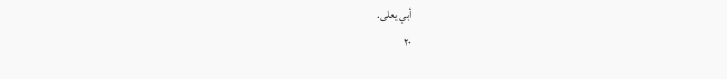أبي يعلى.
٢٠